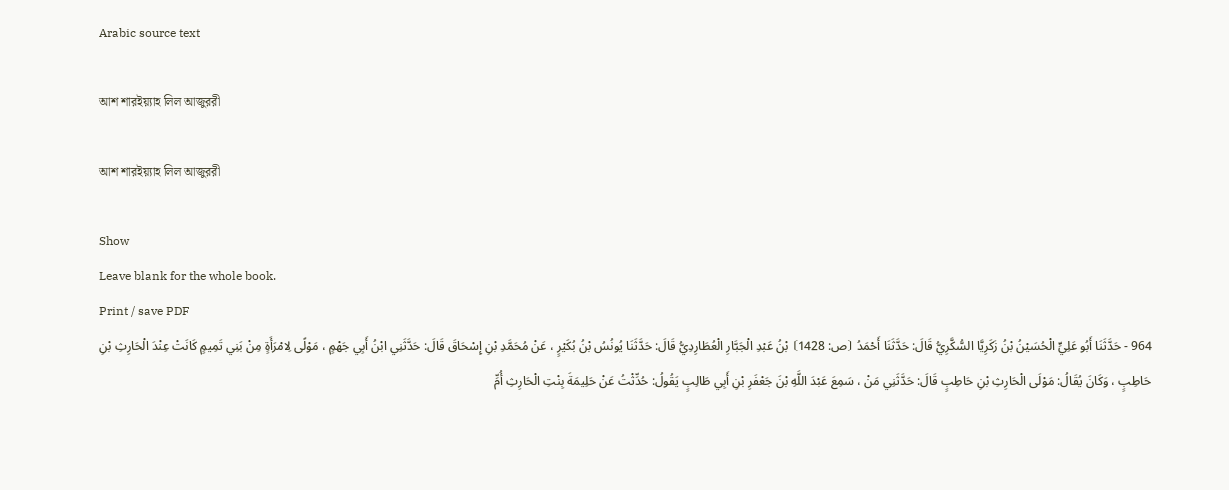Arabic source text

আশ শারইয়্যাহ লিল আজুররী

আশ শারইয়্যাহ লিল আজুররী

Show
Leave blank for the whole book.
Print / save PDF
964 - حَدَّثَنَا أَبُو عَلِيٍّ الْحُسَيْنُ بْنُ زَكَرِيَّا السُّكَّرِيُّ قَالَ: حَدَّثَنَا أَحْمَدُ ⦗ص: 1428⦘ بْنُ عَبْدِ الْجَبَّارِ الْعُطَارِدِيُّ قَالَ: حَدَّثَنَا يُونُسُ بْنُ بُكَيْرٍ ، عَنْ مُحَمَّدِ بْنِ إِسْحَاقَ قَالَ: حَدَّثَنِي ابْنُ أَبِي جَهْمٍ ، مَوْلًى لِامْرَأَةٍ مِنْ بَنِي تَمِيمٍ كَانَتْ عِنْدَ الْحَارِثِ بْنِ حَاطِبٍ ، وَكَانَ يُقَالُ: مَوْلَى الْحَارِثِ بْنِ حَاطِبٍ قَالَ: حَدَّثَنِي مَنْ ، سَمِعَ عَبْدَ اللَّهِ بْنَ جَعْفَرِ بْنِ أَبِي طَالِبٍ يَقُولُ: حُدِّثْتُ عَنْ حَلِيمَةَ بِنْتِ الْحَارِثِ أُمِّ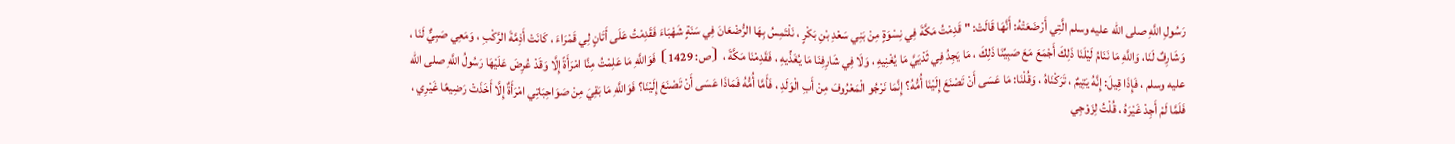رَسُولِ اللَّهِ صلى الله عليه وسلم الَّتِي أَرْضَعَتْهُ: أَنَّهَا قَالَتْ: " قَدِمْتُ مَكَّةَ فِي نِسْوَةٍ مِنْ بَنِي سَعْدِ بْنِ بَكْرٍ ، نَلْتَمِسُ بِهَا الرُّضْعَانَ فِي سَنَةٍ شَهْبَاءَ فَقَدِمْتُ عَلَى أَتَانٍ لِي قَمْرَاءَ ، كَانَتْ أَذِمَّةَ الرَّكْبِ ، وَمَعِي صَبِيٌّ لَنَا ، وَشَارِفٌ لَنَا، وَاللَّهِ مَا نَنَامُ لَيْلَنَا ذَلِكَ أَجْمَعَ مَعَ صَبِيِّنَا ذَلِكَ ، مَا يَجِدُ فِي ثَدْيَيَّ مَا يُغْنِيهِ ، وَلَا فِي شَارِفِنَا مَا يُغَذِّيهِ ، فَقَدِمْنَا مَكَّةَ ، ⦗ص: 1429⦘ فَوَاللَّهِ مَا عَلِمْتُ مِنَّا امْرَأَةً إِلَّا وَقَدْ عُرِضَ عَلَيْهَا رَسُولُ اللَّهِ صلى الله عليه وسلم ، فَإِذَا قِيلَ: إِنَّهُ يَتِيمٌ ، تَرَكْنَاهُ ، وَقُلْنَا: مَا عَسَى أَنْ تَصْنَعَ إِلَيْنَا أُمُّهُ؟ إِنَّمَا نَرْجُو الْمَعْرُوفَ مِنْ أَبِ الْوَلَدِ ، فَأَمَّا أُمُّهُ فَمَاذَا عَسَى أَنْ تَصْنَعَ إِلَيْنَا؟ فَوَاللَّهِ مَا بَقِيَ مِنْ صَوَاحِبَاتِي امْرَأَةٌ إِلَّا أَخَذَتْ رَضِيعًا غَيْرِي ، فَلَمَّا لَمْ أَجِدْ غَيْرَهُ ، قُلْتُ لِزَوْجِي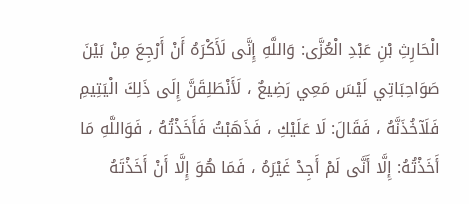الْحَارِثِ بْنِ عَبْدِ الْعُزَّى: وَاللَّهِ إِنَّى لَأَكْرَهُ أَنْ أَرْجِعَ مِنْ بَيْنَ صَوَاحِبَاتِي لَيْسَ مَعِي رَضِيعٌ ، لَأَنْطَلِقَنَّ إِلَى ذَلِكَ الْيَتِيمِ فَلَآخُذَنَّهُ ، فَقَالَ: لَا عَلَيْكِ ، فَذَهَبْتُ فَأَخَذْتُهُ ، فَوَاللَّهِ مَا أَخَذْتُهُ: إِلَّا أَنَّى لَمْ أَجِدْ غَيْرَهُ ، فَمَا هُوَ إِلَّا أَنْ أَخَذْتَهُ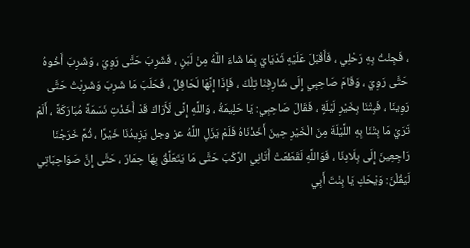، فَجِئْتُ بِهِ رَحْلِي ، فَأَقْبَلَ عَلَيْهِ ثَدْيَايَ بِمَا شَاءَ اللَّهُ مِنْ لَبَنٍ ، فَشَرِبَ حَتَّى رَوِيَ ، وَشَرِبَ أَخُوهُ حَتَّى رَوِيَ ، وَقَامَ صَاحِبِي إِلَى شَارِفِنَا تِلْكَ ، فَإِذَا إِنَّهَا لَحَافِلٌ ، فَحَلَبَ مَا شَرِبَ وَشَرِبْتُ حَتَّى رَوِينَا ، فَبِتْنَا بِخَيْرِ لَيْلَةٍ ، فَقَالَ صَاحِبِي: يَا حَلِيمَةُ ، وَاللَّهِ إِنَّى لَأَرَاكَ قَدْ أَخَذْتِ نَسَمَةً مُبَارَكَةً ، أَلَمْ تَرَيْ مَا بِتْنَا بِهِ اللَّيْلَةَ مِنَ الْخَيْرِ حِينَ أَخَذْنَاهُ فَلَمْ يَزَلِ اللَّهُ عز وجل يَزِيدُنَا خَيْرًا ، ثُمَّ خَرَجْنَا رَاجِعِينَ إِلَى بِلَادِنَا ، فَوَاللَّهِ لَقَطَعَتْ أَتَانِي الرَّكْبَ حَتَّى مَا يَتَعَلَّقُ بِهَا حِمَارٌ ، حَتَّى إِنَّ صَوَاحِبَاتِي لَيَقُلْنَ: وَيْحَكِ يَا بِنْتَ أَبِي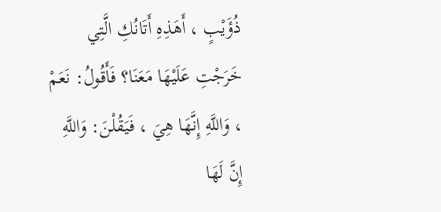ذُؤَيْبٍ ، أَهَذِهِ أَتَانُكِ الَّتِي خَرَجْتِ عَلَيْهَا مَعَنَا؟ فَأَقُولُ: نَعَمْ ، وَاللَّهِ إِنَّهَا هِيَ ، فَيَقُلْنَ: وَاللَّهِ إِنَّ لَهَا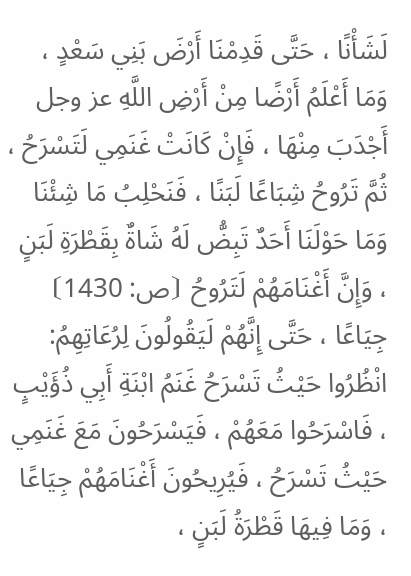لَشَأْنًا ، حَتَّى قَدِمْنَا أَرْضَ بَنِي سَعْدٍ ، وَمَا أَعْلَمُ أَرْضًا مِنْ أَرْضِ اللَّهِ عز وجل أَجْدَبَ مِنْهَا ، فَإِنْ كَانَتْ غَنَمِي لَتَسْرَحُ ، ثُمَّ تَرُوحُ شِبَاعًا لَبَنًا ، فَنَحْلِبُ مَا شِئْنَا وَمَا حَوْلَنَا أَحَدٌ تَبِضُّ لَهُ شَاةٌ بِقَطْرَةِ لَبَنٍ ، وَإِنَّ أَغْنَامَهُمْ لَتَرُوحُ ⦗ص: 1430⦘ جِيَاعًا ، حَتَّى إِنَّهُمْ لَيَقُولُونَ لِرُعَاتِهِمُ: انْظُرُوا حَيْثُ تَسْرَحُ غَنَمُ ابْنَةِ أَبِي ذُؤَيْبٍ ، فَاسْرَحُوا مَعَهُمْ ، فَيَسْرَحُونَ مَعَ غَنَمِي حَيْثُ تَسْرَحُ ، فَيُرِيحُونَ أَغْنَامَهُمْ جِيَاعًا ، وَمَا فِيهَا قَطْرَةُ لَبَنٍ ،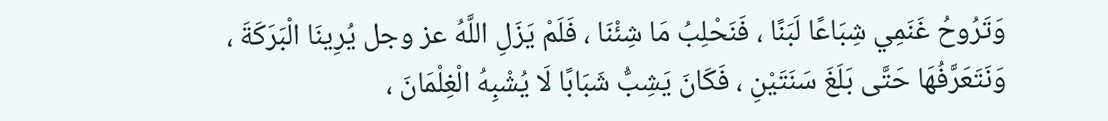وَتَرُوحُ غَنَمِي شِبَاعًا لَبَنًا ، فَنَحْلِبُ مَا شِئْنَا ، فَلَمْ يَزَلِ اللَّهُ عز وجل يُرِينَا الْبَرَكَةَ ، وَنَتَعَرَّفُهَا حَتَّى بَلَغَ سَنَتَيْنِ ، فَكَانَ يَشِبُّ شَبَابًا لَا يُشْبِهُ الْغِلْمَانَ ،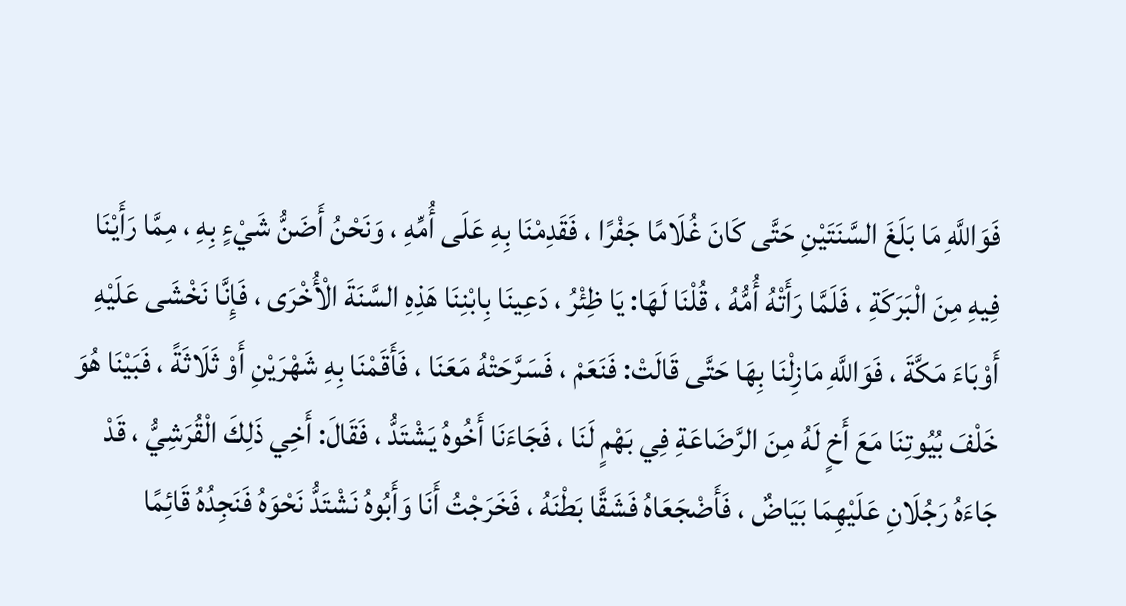فَوَاللَّهِ مَا بَلَغَ السَّنَتَيْنِ حَتَّى كَانَ غُلَامًا جَفْرًا ، فَقَدِمْنَا بِهِ عَلَى أُمِّهِ ، وَنَحْنُ أَضَنُّ شَيْءٍ بِهِ ، مِمَّا رَأَيْنَا فِيهِ مِنَ الْبَرَكَةِ ، فَلَمَّا رَأَتْهُ أُمُّهُ ، قُلْنَا لَهَا: يَا ظِئْرُ ، دَعِينَا بِابْنِنَا هَذِهِ السَّنَةَ الْأُخْرَى ، فَإِنَّا نَخْشَى عَلَيْهِ أَوْبَاءَ مَكَّةَ ، فَوَاللَّهِ مَازِلْنَا بِهَا حَتَّى قَالَتْ: فَنَعَمْ ، فَسَرَّحَتْهُ مَعَنَا ، فَأَقَمْنَا بِهِ شَهْرَيْنِ أَوْ ثَلَاثَةً ، فَبَيْنَا هُوَ خَلْفَ بُيُوتِنَا مَعَ أَخٍ لَهُ مِنَ الرَّضَاعَةِ فِي بَهْمٍ لَنَا ، فَجَاءَنَا أَخُوهُ يَشْتَدُّ ، فَقَالَ: أَخِي ذَلِكَ الْقُرَشِيُّ ، قَدْ جَاءَهُ رَجُلَانِ عَلَيْهِمَا بَيَاضٌ ، فَأَضْجَعَاهُ فَشَقَّا بَطْنَهُ ، فَخَرَجْتُ أَنَا وَأَبُوهُ نَشْتَدُّ نَحْوَهُ فَنَجِدُهُ قَائِمًا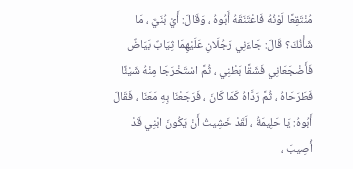مُنْتَقِعًا لَوْنُهُ فَاعْتَنَقَهُ أَبُوهُ ، وَقَالَ: أَيْ بُنَيَّ ، مَا شَأْنُكَ؟ قَالَ: جَاءَنِي رَجُلَانِ عَلَيْهِمَا ثِيَابٌ بَيَاضٌ فَأَضْجَعَانِي فَشَقَّا بَطْنِي ، ثُمَّ اسْتَخْرَجَا مِنْهُ شَيْئًا فَطَرَحَاهُ ، ثُمَّ رَدَّاهُ كَمَا كَانَ ، فَرَجَعْنَا بِهِ مَعَنَا ، فَقَالَ أَبُوهُ: يَا حَلِيمَةُ ، لَقَدْ خَشِيتُ أَنْ يَكُونَ ابْنِي قَدْ أُصِيبَ ،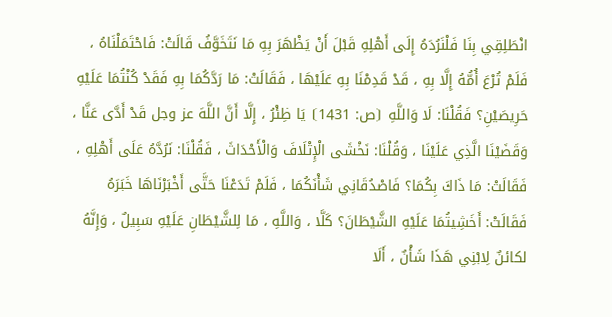انْطَلِقِي بِنَا فَلْنَرُدَهُ إِلَى أَهْلِهِ قَبْلَ أَنْ يَظْهَرَ بِهِ مَا نَتَخَوَّفُ قَالَتْ: فَاحْتَمَلْنَاهُ ، فَلَمْ تُرْعَ أُمُّهُ إِلَّا بِهِ ، قَدْ قَدِمْنَا بِهِ عَلَيْهَا ، فَقَالَتْ: مَا رَدَّكُمَا بِهِ فَقَدْ كُنْتُمَا عَلَيْهِ حَرِيصَيْنِ؟ فَقُلْنَا: لَا وَاللَّهِ ⦗ص: 1431⦘ يَا ظِئْرُ ، إِلَّا أَنَّ اللَّهَ عز وجل قَدْ أَدَّى عَنَّا ، وَقَضَيْنَا الَّذِي عَلَيْنَا ، وَقُلْنَا: نَخْشَى الْإِتْلَافَ وَالْأَحْدَاثَ ، فَقُلْنَا: نَرُدَّهُ عَلَى أَهْلِهِ ، فَقَالَتْ: مَا ذَاكَ بِكُمَا؟ فَاصْدُقَانِي شَأْنَكُمَا ، فَلَمْ تَدَعْنَا حَتَّى أَخْبَرْنَاهَا خَبَرَهُ فَقَالَتْ: أَخَشِيتُمَا عَلَيْهِ الشَّيْطَانَ؟ كَلَّا ، وَاللَّهِ ، مَا لِلشَّيْطَانِ عَلَيْهِ سَبِيلٌ ، وَإِنَّهُ لكائنٌ لِابْنِي هَذَا شَأْنٌ ، أَلَا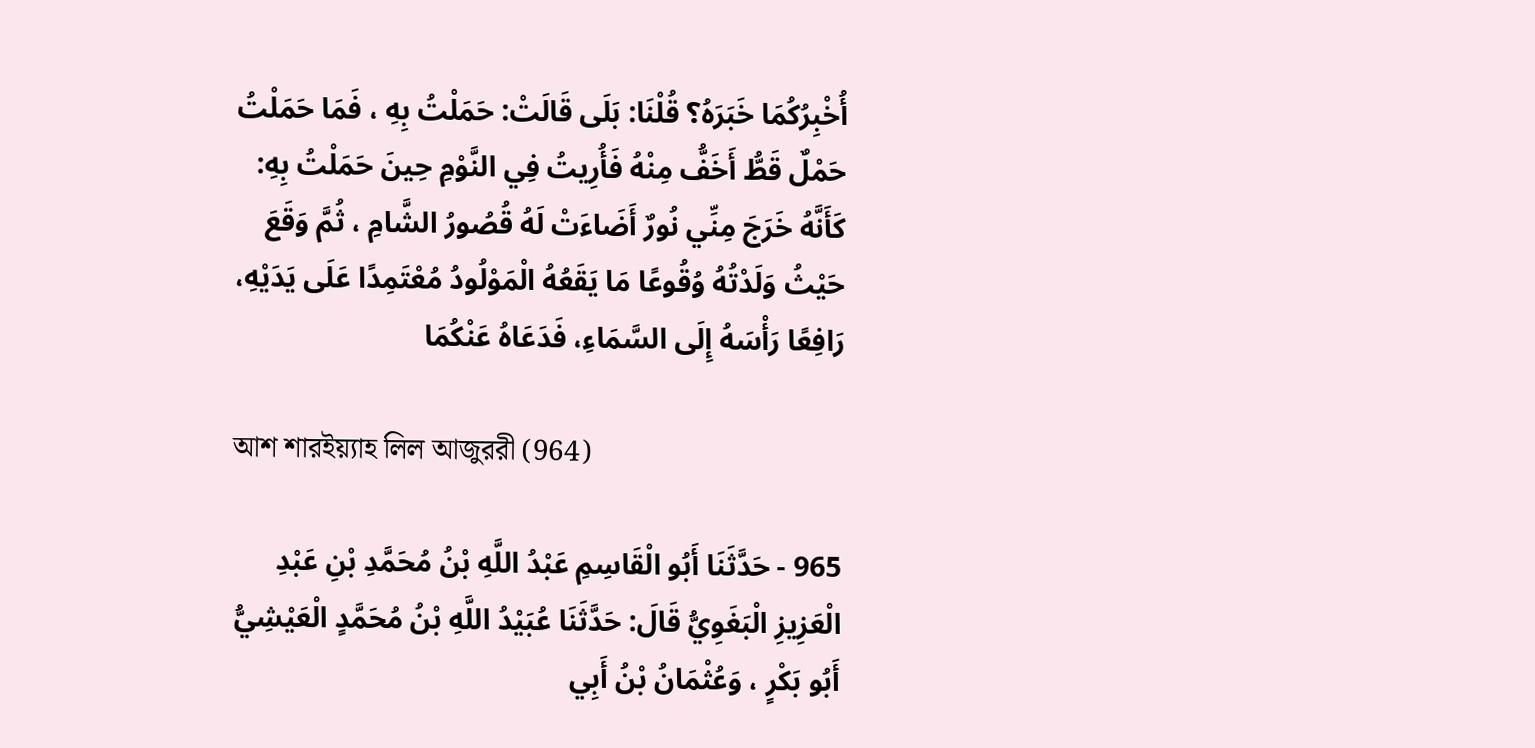أُخْبِرُكُمَا خَبَرَهُ؟ قُلْنَا: بَلَى قَالَتْ: حَمَلْتُ بِهِ ، فَمَا حَمَلْتُ حَمْلٌ قَطُّ أَخَفُّ مِنْهُ فَأُرِيتُ فِي النَّوْمِ حِينَ حَمَلْتُ بِهِ: كَأَنَّهُ خَرَجَ مِنِّي نُورٌ أَضَاءَتْ لَهُ قُصُورُ الشَّامِ ، ثُمَّ وَقَعَ حَيْثُ وَلَدْتُهُ وُقُوعًا مَا يَقَعُهُ الْمَوْلُودُ مُعْتَمِدًا عَلَى يَدَيْهِ، رَافِعًا رَأْسَهُ إِلَى السَّمَاءِ، فَدَعَاهُ عَنْكُمَا

আশ শারইয়্যাহ লিল আজুররী (964)

965 - حَدَّثَنَا أَبُو الْقَاسِمِ عَبْدُ اللَّهِ بْنُ مُحَمَّدِ بْنِ عَبْدِ الْعَزِيزِ الْبَغَوِيُّ قَالَ: حَدَّثَنَا عُبَيْدُ اللَّهِ بْنُ مُحَمَّدٍ الْعَيْشِيُّ أَبُو بَكْرٍ ، وَعُثْمَانُ بْنُ أَبِي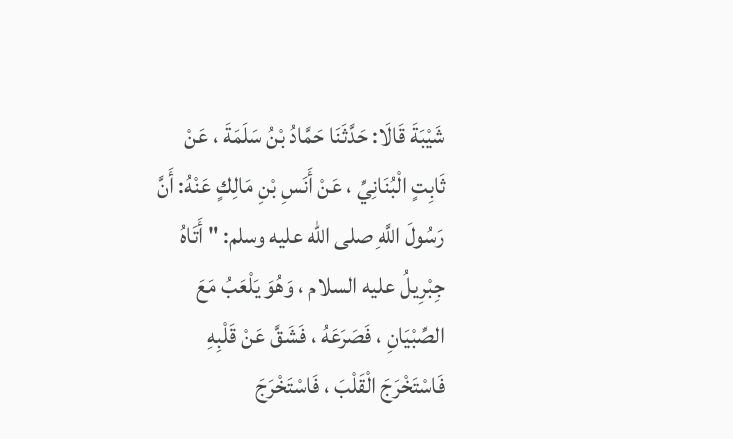شَيْبَةَ قَالَا: حَدَّثَنَا حَمَّادُ بْنُ سَلَمَةَ ، عَنْ ثَابِتٍ الْبُنَانِيِّ ، عَنْ أَنَسِ بْنِ مَالِكٍ عَنْهُ: أَنَّ رَسُولَ اللَّهِ صلى الله عليه وسلم: " أَتَاهُ جِبْرِيلُ عليه السلام ، وَهُوَ يَلْعَبُ مَعَ الصِّبْيَانِ ، فَصَرَعَهُ ، فَشَقَّ عَنْ قَلْبِهِ فَاسْتَخْرَجَ الْقَلْبَ ، فَاسْتَخْرَجَ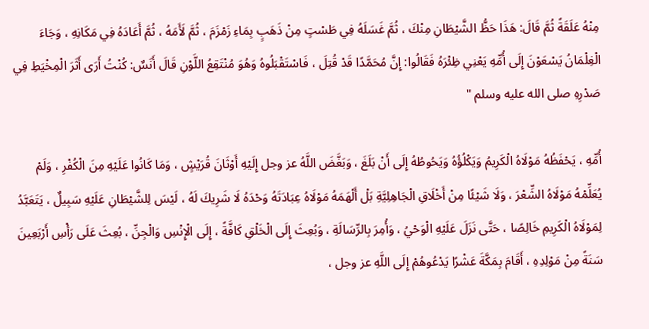مِنْهُ عَلَقَةً ثُمَّ قَالَ: هَذَا حَظُّ الشَّيْطَانِ مِنْكَ ، ثُمَّ غَسَلَهُ فِي طَسْتٍ مِنْ ذَهَبٍ بِمَاءِ زَمْزَمَ ، ثُمَّ لَأَمَهُ ، ثُمَّ أَعَادَهُ فِي مَكَانِهِ ، وَجَاءَ الْغِلْمَانُ يَسْعَوْنَ إِلَى أُمِّهِ يَعْنِي ظِئْرَهُ فَقَالُوا: إِنَّ مُحَمَّدًا قَدْ قُتِلَ ، فَاسْتَقْبَلُوهُ وَهُوَ مُنْتَقِعُ اللَّوْنِ قَالَ أَنَسٌ: كُنْتُ أَرَى أَثَرَ الْمِخْيَطِ فِي صَدْرِهِ صلى الله عليه وسلم "

أُمِّهِ ، يَحْفَظُهُ مَوْلَاهُ الْكَرِيمُ وَيَكْلُؤُهُ وَيَحُوطُهُ إِلَى أَنْ بَلَغَ ، وَبَغَّضَ اللَّهُ عز وجل إِلَيْهِ أَوْثَانَ قُرَيْشٍ ، وَمَا كَانُوا عَلَيْهِ مِنَ الْكُفْرِ ، وَلَمْ يُعَلِّمْهُ مَوْلَاهُ الشِّعْرَ ، وَلَا شَيْئًا مِنْ أَخْلَاقِ الْجَاهِلِيَّةِ بَلْ أَلْهَمَهُ مَوْلَاهُ عِبَادَتَهُ وَحْدَهُ لَا شَرِيكَ لَهُ ، لَيْسَ لِلشَّيْطَانِ عَلَيْهِ سَبِيلٌ ، يَتَعَبَّدُ لِمَوْلَاهُ الْكَرِيمِ خَالِصًا ، حَتَّى نَزَلَ عَلَيْهِ الْوَحْيُ ، وَأُمِرَ بِالرِّسَالَةِ ، وَبُعِثَ إِلَى الْخَلْقِ كَافَّةً ، إِلَى الْإِنْسِ وَالْجِنِّ ، بُعِثَ عَلَى رَأْسِ أَرْبَعِينَ سَنَةً مِنْ مَوْلِدِهِ ، أَقَامَ بِمَكَّةَ عَشْرًا يَدْعُوهُمْ إِلَى اللَّهِ عز وجل ،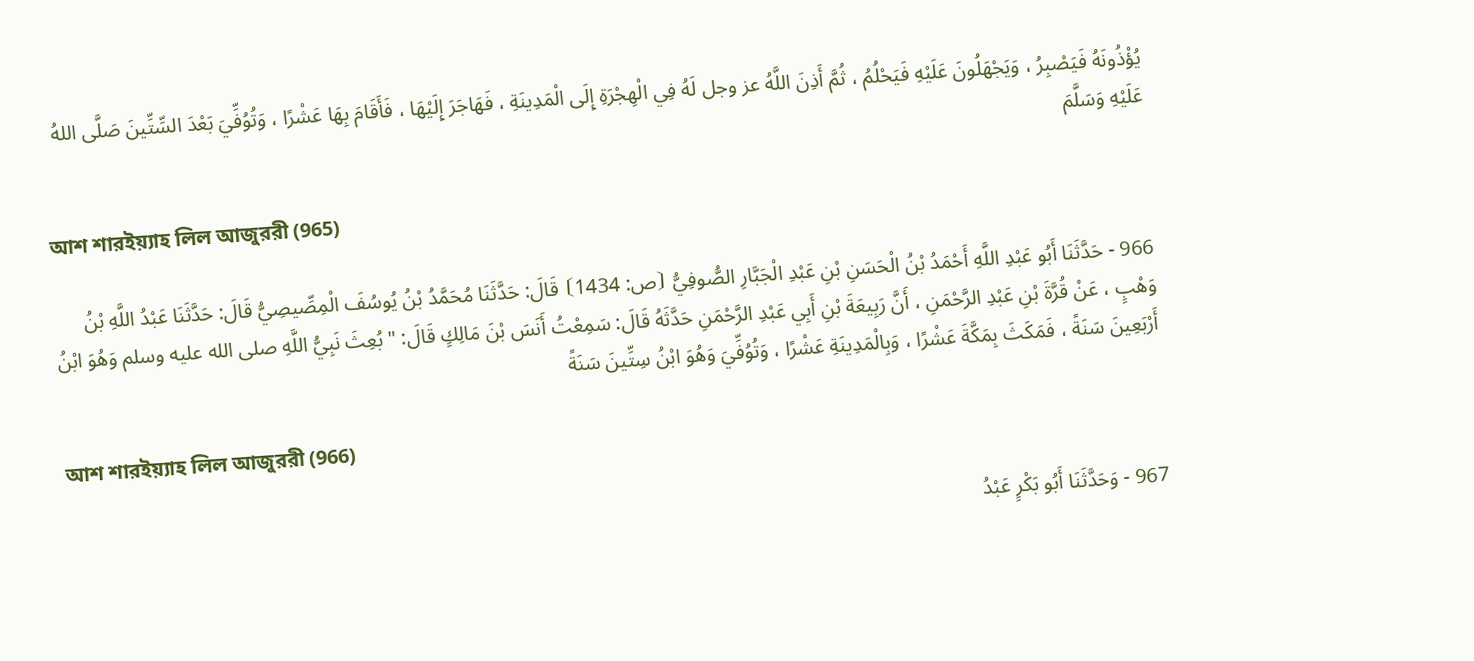يُؤْذُونَهُ فَيَصْبِرُ ، وَيَجْهَلُونَ عَلَيْهِ فَيَحْلُمُ ، ثُمَّ أَذِنَ اللَّهُ عز وجل لَهُ فِي الْهِجْرَةِ إِلَى الْمَدِينَةِ ، فَهَاجَرَ إِلَيْهَا ، فَأَقَامَ بِهَا عَشْرًا ، وَتُوُفِّيَ بَعْدَ السِّتِّينَ صَلَّى اللهُ عَلَيْهِ وَسَلَّمَ

আশ শারইয়্যাহ লিল আজুররী (965)

966 - حَدَّثَنَا أَبُو عَبْدِ اللَّهِ أَحْمَدُ بْنُ الْحَسَنِ بْنِ عَبْدِ الْجَبَّارِ الصُّوفِيُّ ⦗ص: 1434⦘ قَالَ: حَدَّثَنَا مُحَمَّدُ بْنُ يُوسُفَ الْمِصِّيصِيُّ قَالَ: حَدَّثَنَا عَبْدُ اللَّهِ بْنُ وَهْبٍ ، عَنْ قُرَّةَ بْنِ عَبْدِ الرَّحْمَنِ ، أَنَّ رَبِيعَةَ بْنِ أَبِي عَبْدِ الرَّحْمَنِ حَدَّثَهُ قَالَ: سَمِعْتُ أَنَسَ بْنَ مَالِكٍ قَالَ: " بُعِثَ نَبِيُّ اللَّهِ صلى الله عليه وسلم وَهُوَ ابْنُ أَرْبَعِينَ سَنَةً ، فَمَكَثَ بِمَكَّةَ عَشْرًا ، وَبِالْمَدِينَةِ عَشْرًا ، وَتُوُفِّيَ وَهُوَ ابْنُ سِتِّينَ سَنَةً

আশ শারইয়্যাহ লিল আজুররী (966)

967 - وَحَدَّثَنَا أَبُو بَكْرٍ عَبْدُ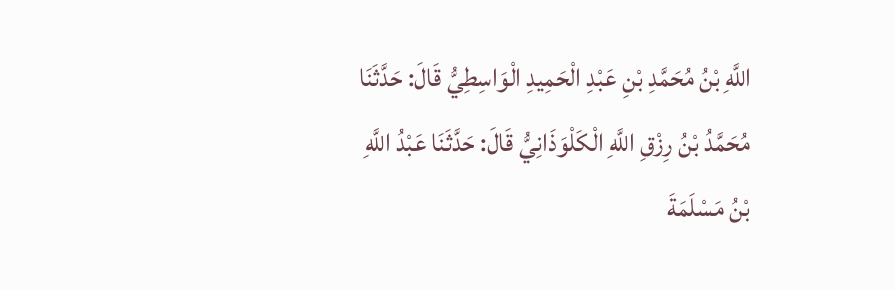اللَّهِ بْنُ مُحَمَّدِ بْنِ عَبْدِ الْحَمِيدِ الْوَاسِطِيُّ قَالَ: حَدَّثَنَا مُحَمَّدُ بْنُ رِزْقِ اللَّهِ الْكَلْوَذَانِيُّ قَالَ: حَدَّثَنَا عَبْدُ اللَّهِ بْنُ مَسْلَمَةَ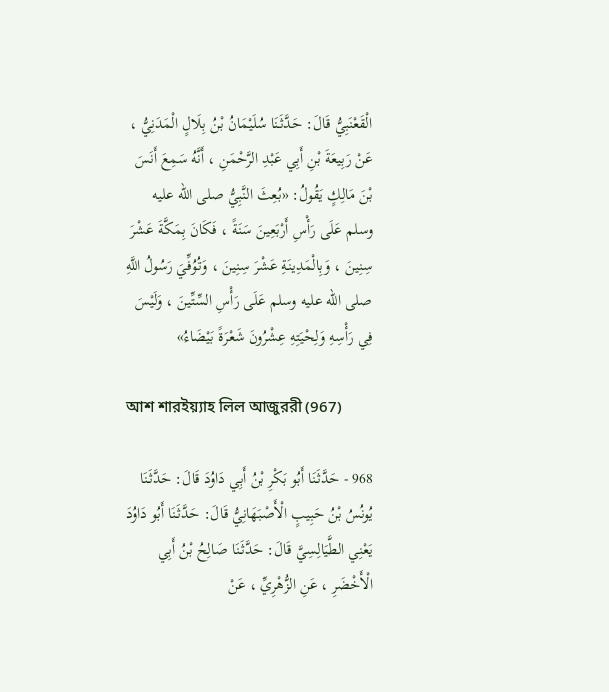الْقَعْنَبِيُّ قَالَ: حَدَّثَنَا سُلَيْمَانُ بْنُ بِلَالٍ الْمَدَنِيُّ ، عَنْ رَبِيعَةَ بْنِ أَبِي عَبْدِ الرَّحْمَنِ ، أَنَّهُ سَمِعَ أَنَسَ بْنَ مَالِكٍ يَقُولُ: «بُعِثَ النَّبِيُّ صلى الله عليه وسلم عَلَى رَأْسِ أَرْبَعِينَ سَنَةً ، فَكَانَ بِمَكَّةَ عَشْرَ سِنِينَ ، وَبِالْمَدِينَةِ عَشْرَ سِنِينَ ، وَتُوُفِّيَ رَسُولُ اللَّهِ صلى الله عليه وسلم عَلَى رَأْسِ السِّتِّينَ ، وَلَيْسَ فِي رَأْسِهِ وَلِحْيَتِهِ عِشْرُونَ شَعْرَةً بَيْضَاءُ»

আশ শারইয়্যাহ লিল আজুররী (967)

968 - حَدَّثَنَا أَبُو بَكْرِ بْنُ أَبِي دَاوُدَ قَالَ: حَدَّثَنَا يُونُسُ بْنُ حَبِيبٍ الْأَصْبَهَانِيُّ قَالَ: حَدَّثَنَا أَبُو دَاوُدَ يَعْنِي الطَّيَالِسِيَّ قَالَ: حَدَّثَنَا صَالِحُ بْنُ أَبِي الْأَخْضَرِ ، عَنِ الزُّهْرِيِّ ، عَنْ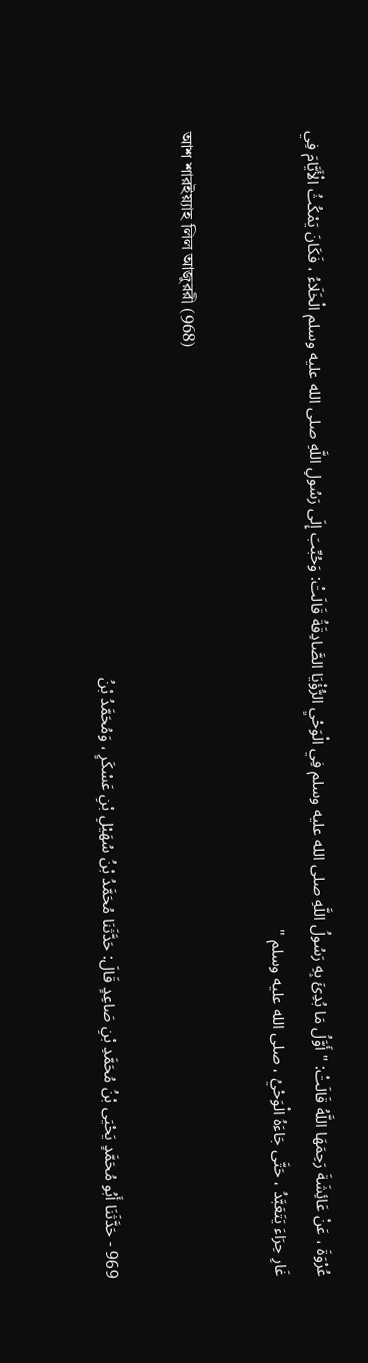عُرْوَةَ ، عَنْ عَائِشَةَ رَحِمَهَا اللَّهُ قَالَتْ: " أَوَّلُ مَا بُدِئَ بِهِ رَسُولُ اللَّهِ صلى الله عليه وسلم فِي الْوَحْيِ الرُّؤْيَا الصَّادِقَةُ قَالَتْ: وَحُبِّبَ إِلَى رَسُولِ اللَّهِ صلى الله عليه وسلم الْخَلَاءُ ، فَكَانَ يَمْكُثُ الْأَيَّامَ فِي غَارِ حِرَاءَ يَتَعَبَّدُ ، حَتَّى جَاءَهُ الْوَحْيُ ، صلى الله عليه وسلم "

আশ শারইয়্যাহ লিল আজুররী (968)

969 - حَدَّثَنَا أَبُو مُحَمَّدٍ يَحْيَى بْنُ مُحَمَّدِ بْنِ صَاعِدٍ قَالَ: حَدَّثَنَا مُحَمَّدُ بْنُ سُهَيْلِ بْنِ عَسْكَرٍ ، وَمُحَمَّدُ بْنُ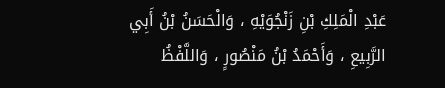عَبْدِ الْمَلِكِ بْنِ زَنْجُوَيْهِ ، وَالْحَسَنُ بْنُ أَبِي الرَّبِيعِ ، وَأَحْمَدُ بْنُ مَنْصُورٍ ، وَاللَّفْظُ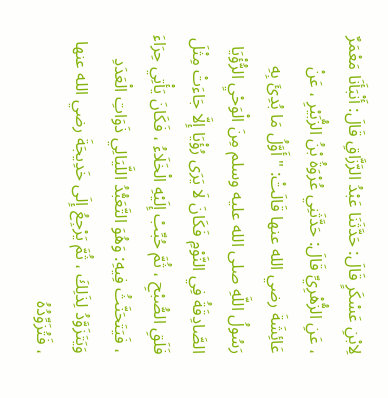لِابْنِ عَسْكَرٍ قَالَ: حَدَّثَنَا عَبْدُ الرَّزَّاقِ قَالَ: أَنْبَأَنَا مَعْمَرٌ ، عَنِ الزُّهْرِيِّ قَالَ: حَدَّثَنِي عُرْوَةُ بْنُ الزُّبَيْرِ ، عَنْ عَائِشَةَ رضي الله عنها قَالَتْ: " أَوَّلُ مَا بُدِئَ بِهِ رَسُولُ اللَّهِ صلى الله عليه وسلم مِنَ الْوَحْيِ الرُّؤْيَا الصَّادِقَةُ فِي النَّوْمِ فَكَانَ لَا يَرَى رُؤْيَا إِلَّا جَاءَتْ مِثْلَ فَلَقِ الصُّبْحِ ، ثُمَّ حُبِّبْ إِلَيْهِ الْخَلَاءُ ، فَكَانَ يَأْتِي حِرَاءَ ، فَيَتَحَنَّثُ فِيهِ: وَهُوَ التَّعَبُّدُ اللَّيَالِي ذَوَاتِ الْعَدَدِ وَيَتَزَوَّدُ لِذَلِكَ ، ثُمَّ يَرْجِعُ إِلَى خَدِيجَةَ رضي الله عنها ، فَتُزَوِّدُهُ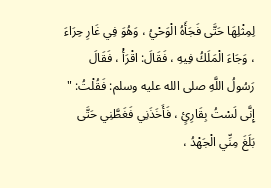لِمِثْلِهَا حَتَّى فَجَأَهُ الْوَحْيُ ، وَهُوَ فِي غَارِ حِرَاءَ ، وَجَاءَ الْمَلَكُ فِيهِ ، فَقَالَ: اقْرَأْ ، فَقَالَ رَسُولُ اللَّهِ صلى الله عليه وسلم: فَقُلْتُ: " إِنَّى لَسْتُ بِقَارِئٍ ، فَأَخَذَنِي فَغَطَّنِي حَتَّى بَلَغَ مِنِّي الْجَهْدُ ،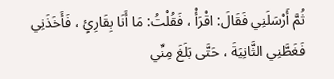ثُمَّ أَرْسَلَنِي فَقَالَ: اقْرَأْ ، فَقُلْتُ: مَا أَنَا بِقَارِئٍ ، فَأَخَذَنِي فَغَطَّنِي الثَّانِيَةَ ، حَتَّى بَلَغَ مِنِّي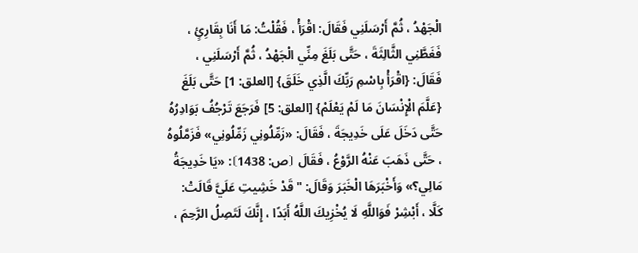الْجَهْدُ ، ثُمَّ أَرْسَلَنِي فَقَالَ: اقْرَأْ ، فَقُلْتُ: مَا أَنَا بِقَارِئٍ ، فَغَطَّنِي الثَّالِثَةَ ، حَتَّى بَلَغَ مِنِّي الْجَهْدُ ، ثُمَّ أَرْسَلَنِي ، فَقَالَ: {اقْرَأْ بِاسْمِ رَبِّكَ الَّذِي خَلَقَ} [العلق: 1] حَتَّى بَلَغَ {عَلَّمَ الْإِنْسَانَ مَا لَمْ يَعْلَمْ} [العلق: 5] فَرَجَعَ تَرْجُفُ بَوَادِرُهُ حَتَّى دَخَلَ عَلَى خَدِيجَةَ ، فَقَالَ: «زَمِّلُونِي زَمِّلُونِي» فَزَمَّلُوهُ ، حَتَّى ذَهَبَ عَنْهُ الرَّوْعُ ، فَقَالَ ⦗ص: 1438⦘: «يَا خَدِيجَةُ مَالِي؟» وَأَخْبَرَهَا الْخَبَرَ وَقَالَ: " قَدْ خَشِيتِ عَلَيَّ قَالَتْ: كَلَّا ، أَبْشِرْ فَوَاللَّهِ لَا يُخْزِيكَ اللَّهُ أَبَدًا ، إِنَّكَ لَتَصِلُ الرَّحِمَ ،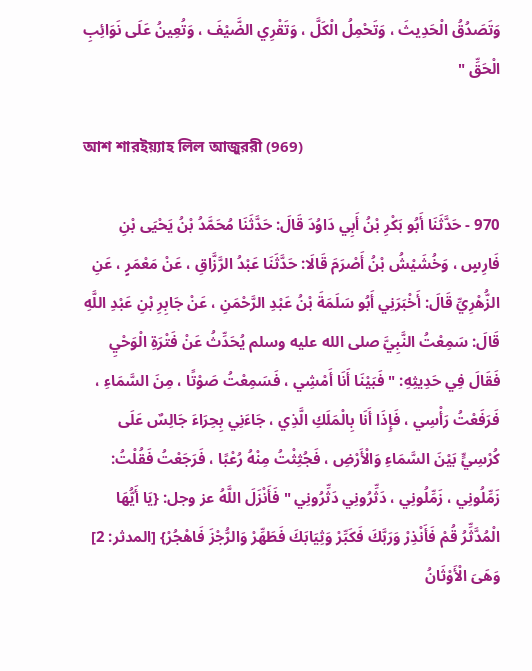وَتَصَدُقُ الْحَدِيثَ ، وَتَحْمِلُ الْكَلَّ ، وَتَقْرِي الضَّيْفَ ، وَتُعِينُ عَلَى نَوَائِبِ الْحَقِّ "

আশ শারইয়্যাহ লিল আজুররী (969)

970 - حَدَّثَنَا أَبُو بَكْرِ بْنُ أَبِي دَاوُدَ قَالَ: حَدَّثَنَا مُحَمَّدُ بْنُ يَحْيَى بْنِ فَارِسٍ ، وَخُشَيْشُ بْنُ أَصْرَمَ قَالَا: حَدَّثَنَا عَبْدُ الرَّزَّاقِ ، عَنْ مَعْمَرٍ ، عَنِ الزُّهْرِيِّ قَالَ: أَخْبَرَنِي أَبُو سَلَمَةَ بْنُ عَبْدِ الرَّحْمَنِ ، عَنْ جَابِرِ بْنِ عَبْدِ اللَّهِ قَالَ: سَمِعْتُ النَّبِيَّ صلى الله عليه وسلم يُحَدِّثُ عَنْ فَتْرَةِ الْوَحْيِ فَقَالَ فِي حَدِيثِهِ: " فَبَيْنَا أَنَا أَمْشِي ، فَسَمِعْتُ صَوْتًا ، مِنَ السَّمَاءِ ، فَرَفَعْتُ رَأْسِي ، فَإِذَا أَنَا بِالْمَلَكِ الَّذِي ، جَاءَنِي بِحِرَاءَ جَالِسٌ عَلَى كُرْسِيٍّ بَيْنَ السَّمَاءِ وَالْأَرْضِ ، فَجُثِثْتُ مِنْهُ رُعْبًا ، فَرَجَعْتُ فَقُلْتُ: زَمِّلُونِي ، زَمِّلُونِي ، دَثِّرُونِي دَثِّرُونِي " فَأَنْزَلَ اللَّهُ عز وجل: {يَا أَيُّهَا الْمُدَّثِّرُ قُمْ فَأَنْذِرْ وَرَبَّكَ فَكَبِّرْ وَثِيَابَكَ فَطَهِّرْ وَالرُّجْزَ فَاهْجُرْ} [المدثر: 2] وَهَىَ الْأَوْثَانُ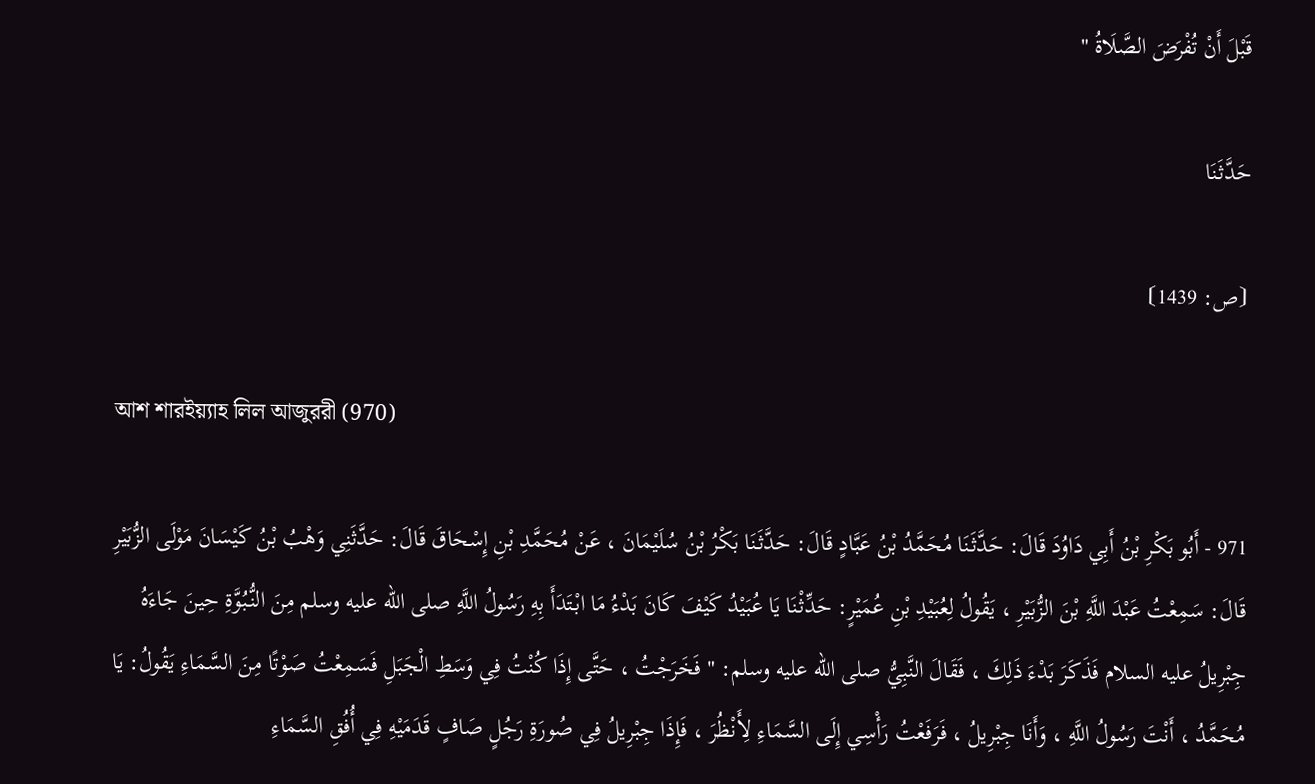قَبْلَ أَنْ تُفْرَضَ الصَّلَاةُ "

حَدَّثَنَا

⦗ص: 1439⦘

আশ শারইয়্যাহ লিল আজুররী (970)

971 - أَبُو بَكْرِ بْنُ أَبِي دَاوُدَ قَالَ: حَدَّثَنَا مُحَمَّدُ بْنُ عَبَّادٍ قَالَ: حَدَّثَنَا بَكْرُ بْنُ سُلَيْمَانَ ، عَنْ مُحَمَّدِ بْنِ إِسْحَاقَ قَالَ: حَدَّثَنِي وَهْبُ بْنُ كَيْسَانَ مَوْلَى الزُّبَيْرِ قَالَ: سَمِعْتُ عَبْدَ اللَّهِ بْنَ الزُّبَيْرِ ، يَقُولُ لِعُبَيْدِ بْنِ عُمَيْرٍ: حَدِّثْنَا يَا عُبَيْدُ كَيْفَ كَانَ بَدْءُ مَا ابْتَدَأَ بِهِ رَسُولُ اللَّهِ صلى الله عليه وسلم مِنَ النُّبُوَّةِ حِينَ جَاءَهُ جِبْرِيلُ عليه السلام فَذَكَرَ بَدْءَ ذَلِكَ ، فَقَالَ النَّبِيُّ صلى الله عليه وسلم: " فَخَرَجْتُ ، حَتَّى إِذَا كُنْتُ فِي وَسَطِ الْجَبَلِ فَسَمِعْتُ صَوْتًا مِنَ السَّمَاءِ يَقُولُ: يَا مُحَمَّدُ ، أَنْتَ رَسُولُ اللَّهِ ، وَأَنَا جِبْرِيلُ ، فَرَفَعْتُ رَأْسِي إِلَى السَّمَاءِ لِأَنْظُرَ ، فَإِذَا جِبْرِيلُ فِي صُورَةِ رَجُلٍ صَافٍ قَدَمَيْهِ فِي أُفُقِ السَّمَاءِ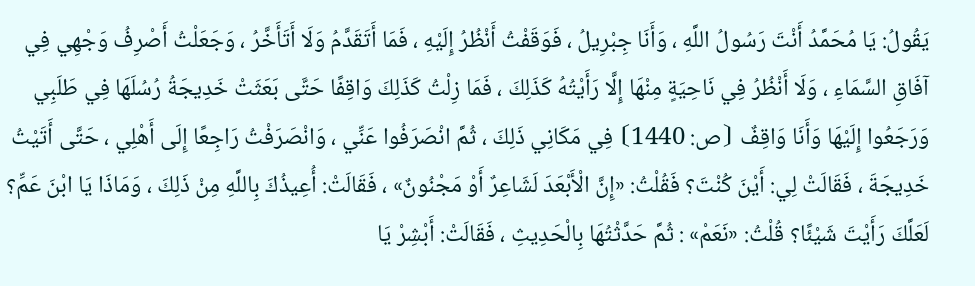يَقُولُ: يَا مُحَمَّدُ أَنْتَ رَسُولُ اللَّهِ ، وَأَنَا جِبْرِيلُ ، فَوَقَفْتُ أَنْظُرُ إِلَيْهِ ، فَمَا أَتَقَدَّمُ وَلَا أَتَأَخَّرُ ، وَجَعَلْتُ أَصْرِفُ وَجْهِي فِي آفَاقِ السَّمَاءِ ، وَلَا أَنْظُرُ فِي نَاحِيَةٍ مِنْهَا إِلَّا رَأَيْتُهُ كَذَلِكَ ، فَمَا زِلْتُ كَذَلِكَ وَاقِفًا حَتَّى بَعَثَتْ خَدِيجَةُ رُسُلَهَا فِي طَلَبِي وَرَجَعُوا إِلَيْهَا وَأَنَا وَاقِفٌ ⦗ص: 1440⦘ فِي مَكَانِي ذَلِكَ ، ثُمَّ انْصَرَفُوا عَنِّي ، وَانْصَرَفْتُ رَاجِعًا إِلَى أَهْلِي ، حَتَّى أَتَيْتُ خَدِيجَةَ ، فَقَالَتْ لِي: أَيْنَ كُنْتَ؟ فَقُلْتُ: «إِنَّ الْأَبْعَدَ لَشَاعِرٌ أَوْ مَجْنُونٌ» ، فَقَالَتْ: أُعِيذُكَ بِاللَّهِ مِنْ ذَلِكَ ، وَمَاذَا يَا ابْنَ عَمِّ؟ لَعَلَّكَ رَأَيْتَ شَيْئًا؟ قُلْتُ: «نَعَمْ» : ثُمَّ حَدَّثْتُهَا بِالْحَدِيثِ ، فَقَالَتْ: أَبْشِرْ يَا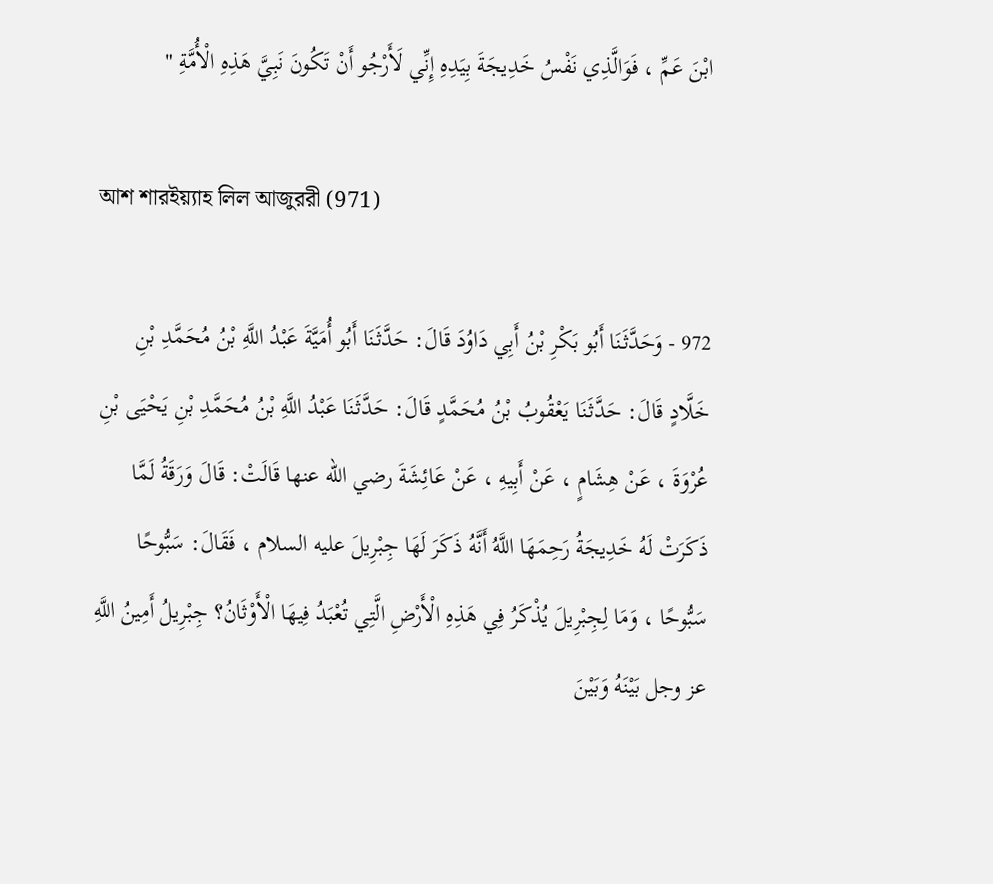ابْنَ عَمِّ ، فَوَالَّذِي نَفْسُ خَدِيجَةَ بِيَدِهِ إِنِّي لَأَرْجُو أَنْ تَكُونَ نَبِيَّ هَذِهِ الْأُمَّةِ "

আশ শারইয়্যাহ লিল আজুররী (971)

972 - وَحَدَّثَنَا أَبُو بَكْرِ بْنُ أَبِي دَاوُدَ قَالَ: حَدَّثَنَا أَبُو أُمَيَّةَ عَبْدُ اللَّهِ بْنُ مُحَمَّدِ بْنِ خَلَّادٍ قَالَ: حَدَّثَنَا يَعْقُوبُ بْنُ مُحَمَّدٍ قَالَ: حَدَّثَنَا عَبْدُ اللَّهِ بْنُ مُحَمَّدِ بْنِ يَحْيَى بْنِ عُرْوَةَ ، عَنْ هِشَامٍ ، عَنْ أَبِيهِ ، عَنْ عَائِشَةَ رضي الله عنها قَالَتْ: قَالَ وَرَقَةُ لَمَّا ذَكَرَتْ لَهُ خَدِيجَةُ رَحِمَهَا اللَّهُ أَنَّهُ ذَكَرَ لَهَا جِبْرِيلَ عليه السلام ، فَقَالَ: سَبُّوحًا سَبُّوحًا ، وَمَا لِجِبْرِيلَ يُذْكَرُ فِي هَذِهِ الْأَرْضِ الَّتِي تُعْبَدُ فِيهَا الْأَوْثَانُ؟ جِبْرِيلُ أَمِينُ اللَّهِ عز وجل بَيْنَهُ وَبَيْنَ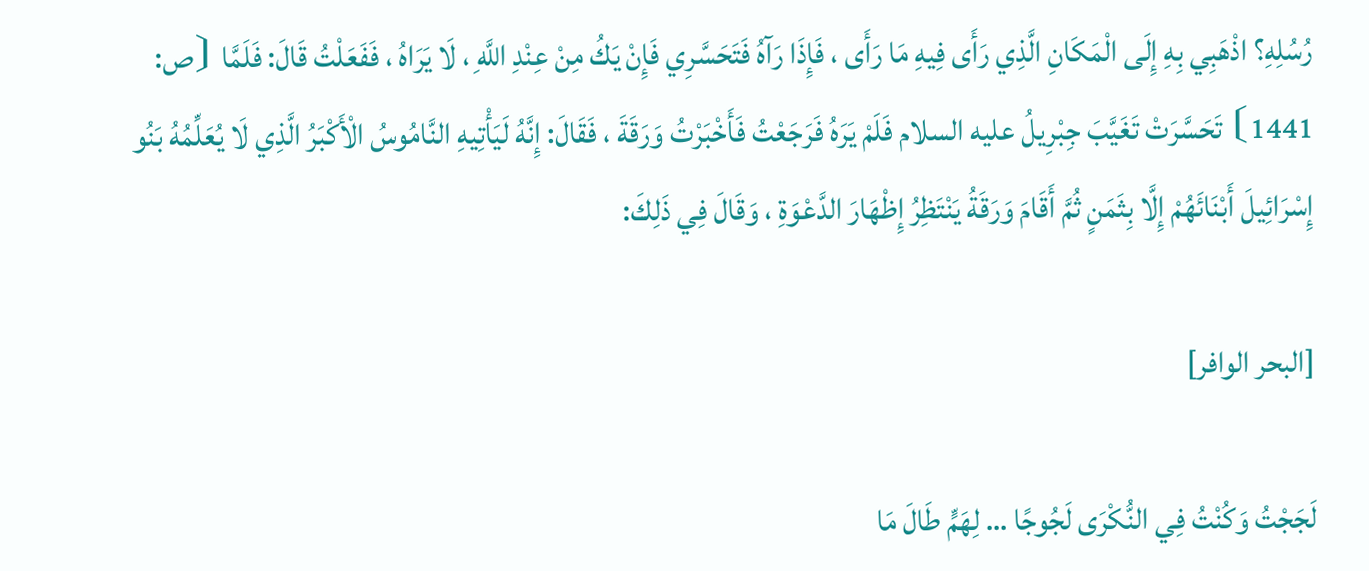رُسُلِهِ؟ اذْهَبِي بِهِ إِلَى الْمَكَانِ الَّذِي رَأَى فِيهِ مَا رَأَى ، فَإِذَا رَآهُ فَتَحَسَّرِي فَإِنْ يَكُ مِنْ عِنْدِ اللَّهِ ، لَا يَرَاهُ ، فَفَعَلْتُ قَالَ: فَلَمَّا ⦗ص: 1441⦘ تَحَسَّرَتْ تَغَيَّبَ جِبْرِيلُ عليه السلام فَلَمْ يَرَهُ فَرَجَعْتُ فَأَخْبَرْتُ وَرَقَةَ ، فَقَالَ: إِنَّهُ لَيَأْتِيهِ النَّامُوسُ الْأَكْبَرُ الَّذِي لَا يُعَلِّمُهُ بَنُو إِسْرَائِيلَ أَبْنَائَهُمْ إِلَّا بِثَمَنٍ ثُمَّ أَقَامَ وَرَقَةُ يَنْتَظِرُ إِظْهَارَ الدَّعْوَةِ ، وَقَالَ فِي ذَلِكَ:

[البحر الوافر]

لَجَجْتُ وَكُنْتُ فِي النُّكْرَى لَجُوجًا … لِهَمٍّ طَالَ مَا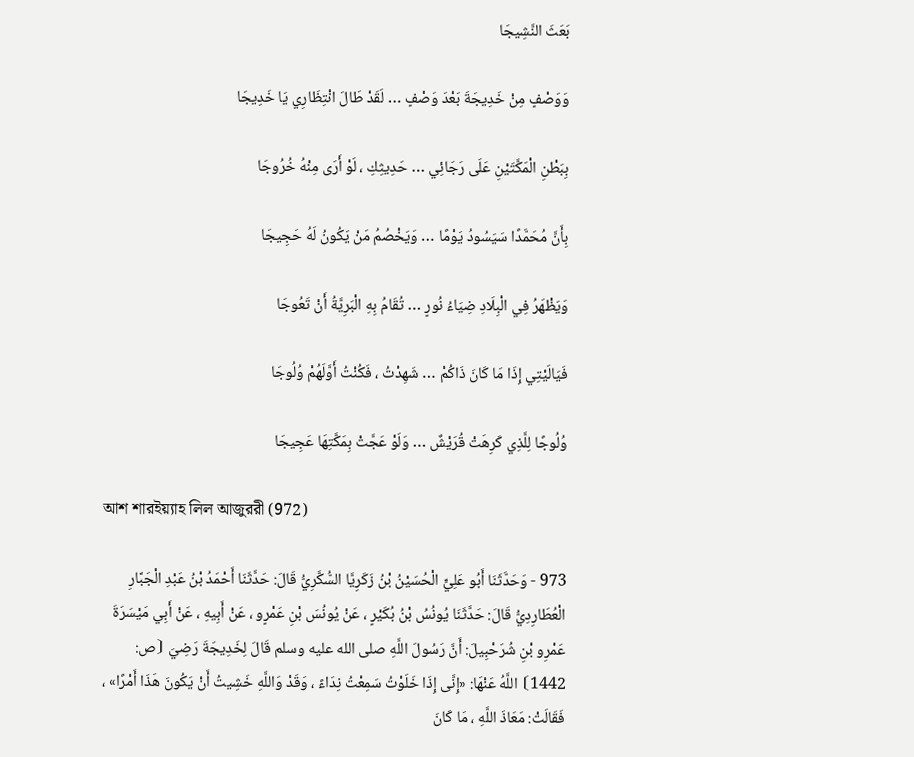بَعَثَ النَّشِيجَا

وَوَصْفٍ مِنْ خَدِيجَةَ بَعْدَ وَصْفٍ … لَقَدْ طَالَ انْتِظَارِي يَا خَدِيجَا

بِبَطْنِ الْمَكَّتَيْنِ عَلَى رَجَائِي … حَدِيثِكِ ، لَوْ أَرَى مِنْهُ خُرُوجَا

بِأَنَّ مُحَمَّدًا سَيَسُودُ يَوْمًا … وَيَخْصُمُ مَنْ يَكُونُ لَهُ حَجِيجَا

وَيَظْهَرُ فِي الْبِلَادِ ضِيَاءُ نُورٍ … تُقَامُ بِهِ الْبَرِيَّةُ أَنْ تَعُوجَا

فَيَالَيْتِي إِذَا مَا كَانَ ذَاكُمْ … شَهِدْتُ ، فَكُنْتُ أَوَّلَهُمْ وُلُوجَا

وُلُوجًا لِلَّذِي كَرِهَتْ قُرَيْشٌ … وَلَوْ عَجَّتْ بِمَكَّتِهَا عَجِيجَا

আশ শারইয়্যাহ লিল আজুররী (972)

973 - وَحَدَّثَنَا أَبُو عَلِيٍّ الْحُسَيْنُ بْنُ زَكَرِيَّا السُّكَّرِيُّ قَالَ: حَدَّثَنَا أَحْمَدُ بْنُ عَبْدِ الْجَبَّارِ الْعُطَارِدِيُّ قَالَ: حَدَّثَنَا يُونُسُ بْنُ بُكَيْرٍ ، عَنْ يُونُسَ بْنِ عَمْرٍو ، عَنْ أَبِيهِ ، عَنْ أَبِي مَيْسَرَةَ عَمْرِو بْنِ شُرَحْبِيلَ: أَنَّ رَسُولَ اللَّهِ صلى الله عليه وسلم قَالَ لِخَدِيجَةَ رَضِيَ ⦗ص: 1442⦘ اللَّهُ عَنْهَا: «إِنَّى إِذَا خَلَوْتُ سَمِعْتُ نِدَاءً ، وَقَدْ وَاللَّهِ خَشِيتُ أَنْ يَكُونَ هَذَا أَمْرًا» ، فَقَالَتْ: مَعَاذَ اللَّهِ ، مَا كَانَ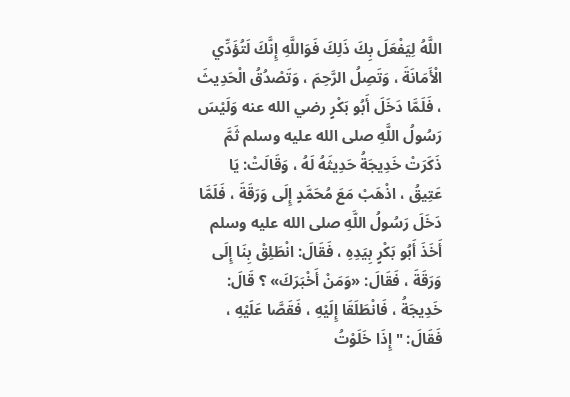اللَّهُ لِيَفْعَلَ بِكَ ذَلِكَ فَوَاللَّهِ إِنَّكَ لَتُؤَدِّي الْأَمَانَةَ ، وَتَصِلُ الرَّحِمَ ، وَتَصْدُقُ الْحَدِيثَ ، فَلَمَّا دَخَلَ أَبُو بَكْرٍ رضي الله عنه وَلَيْسَ رَسُولُ اللَّهِ صلى الله عليه وسلم ثَمَّ ذَكَرَتْ خَدِيجَةُ حَدِيثَهُ لَهُ ، وَقَالَتْ: يَا عَتِيقُ ، اذْهَبْ مَعَ مُحَمَّدٍ إِلَى وَرَقَةَ ، فَلَمَّا دَخَلَ رَسُولُ اللَّهِ صلى الله عليه وسلم أَخَذَ أَبُو بَكْرٍ بِيَدِهِ ، فَقَالَ: انْطَلِقْ بِنَا إِلَى وَرَقَةَ ، فَقَالَ: «وَمَنْ أَخْبَرَكَ» ؟ قَالَ: خَدِيجَةُ ، فَانْطَلَقَا إِلَيْهِ ، فَقَصَّا عَلَيْهِ ، فَقَالَ: " إِذَا خَلَوْتُ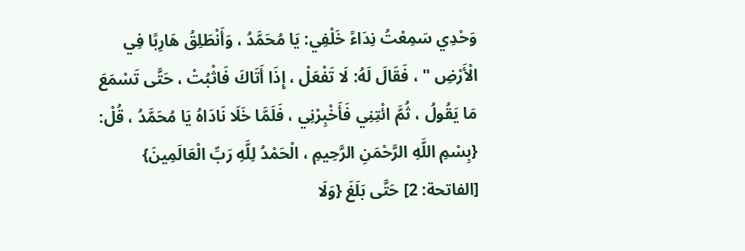وَحْدِي سَمِعْتُ نِدَاءً خَلْفِي: يَا مُحَمَّدُ ، وَأَنْطَلِقُ هَارِبًا فِي الْأَرْضِ " ، فَقَالَ لَهُ: لَا تَفْعَلْ ، إِذَا أَتَاكَ فَاثْبُتْ ، حَتَّى تَسْمَعَ مَا يَقُولُ ، ثُمَّ ائْتِنِي فَأَخْبِرْنِي ، فَلَمَّا خَلَا نَادَاهُ يَا مُحَمَّدُ ، قُلْ: {بِسْمِ اللَّهِ الرَّحْمَنِ الرَّحِيمِ ، الْحَمْدُ لِلَّهِ رَبِّ الْعَالَمِينَ} [الفاتحة: 2] حَتَّى بَلَغَ {وَلَا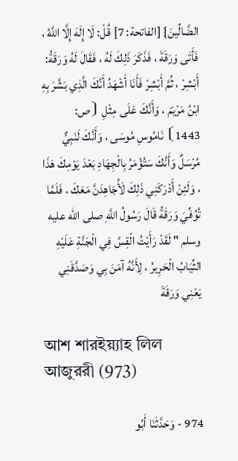الضَّالِّينَ} [الفاتحة: 7] قُلْ: لَا إِلَهَ إِلَّا اللَّهُ ، فَأَتَى وَرَقَةَ ، فَذَكَرَ ذَلِكَ لَهُ ، فَقَالَ لَهُ وَرَقَةُ: أَبْشِرْ ، ثُمَّ أَبْشِرْ فَأَنَا أَشْهَدُ أَنَّكَ الَّذِي بَشَّرَ بِهِ ابْنُ مَرْيَمَ ، وَأَنَّكَ عَلَى مِثْلِ ⦗ص: 1443⦘ نَامُوسِ مُوسَى ، وَأَنَّكَ لَنَبِيٌّ مُرْسَلٌ وَأَنَّكَ سَتُؤْمَرُ بِالْجِهَادِ بَعْدَ يَوْمِكَ هَذَا ، وَلَئِنْ أَدْرَكَنِي ذَلِكَ لَأُجَاهِدَنَّ مَعَكَ ، فَلَمَّا تُوُفِّيَ وَرَقَةُ قَالَ رَسُولُ اللَّهِ صلى الله عليه وسلم " لَقَدْ رَأَيْتُ الْقِسَّ فِي الْجَنَّةِ عَلَيْهِ الثِّيَابُ الْحَرِيرُ ، لِأَنَّهُ آمَنَ بِي وَصَدَّقَنِي يَعْنِي وَرَقَةَ

আশ শারইয়্যাহ লিল আজুররী (973)

974 - وَحَدَّثَنَا أَبُو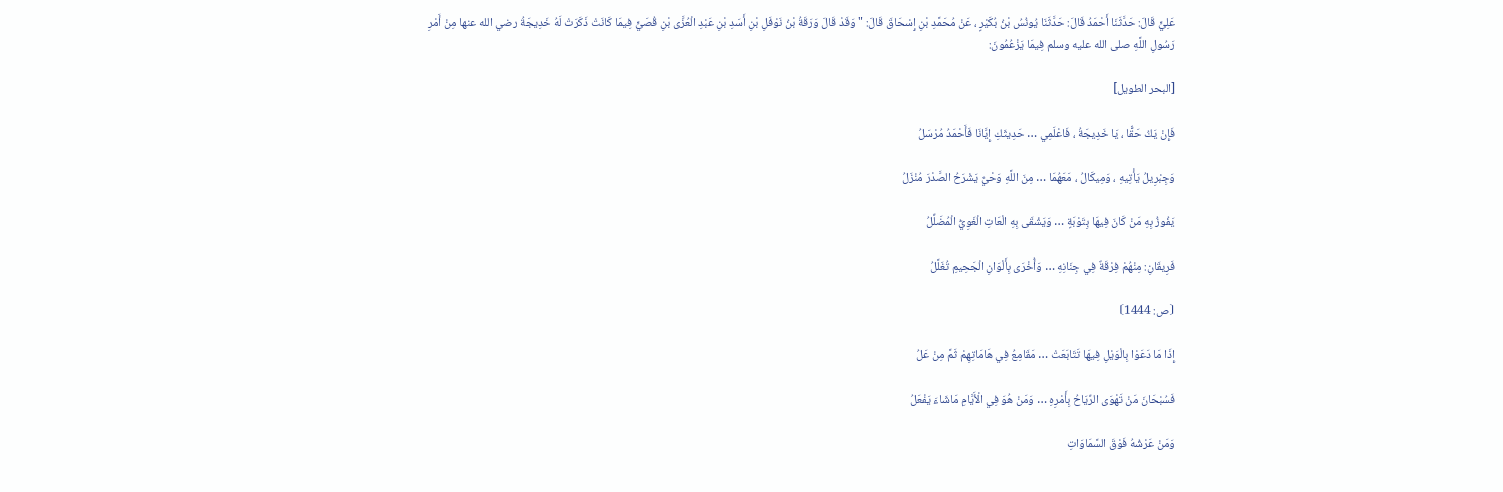عَلِيٍّ قَالَ: حَدَّثَنَا أَحْمَدُ قَالَ: حَدَّثَنَا يُونُسُ بْنُ بُكَيْرٍ ، عَنْ مُحَمَّدِ بْنِ إِسْحَاقَ قَالَ: " وَقَدْ قَالَ وَرَقَةُ بْنُ نَوْفَلِ بْنِ أَسَدِ بْنِ عَبْدِ الْعُزَّى بْنِ قُصَيٍّ فِيمَا كَانَتْ ذَكَرَتْ لَهُ خَدِيجَةُ رضي الله عنها مِنْ أَمْرِ رَسُولِ اللَّهِ صلى الله عليه وسلم فِيمَا يَزْعُمُونَ:

[البحر الطويل]

فَإِنْ يَكُ حَقًّا ، يَا خَدِيجَةُ ، فَاعْلَمِي … حَدِيثَكِ إِيَّانَا فَأَحْمَدُ مُرْسَلُ

وَجِبْرِيلُ يَأْتِيهِ ، وَمِيكَالُ ، مَعَهُمَا … مِنَ اللَّهِ وَحْيٌّ يَشْرَحُ الصَّدْرَ مُنْزَلُ

يَفُوزُ بِهِ مَنْ كَانَ فِيهَا بِتَوْبَةٍ … وَيَشْقَى بِهِ الْعَاتِ الْغَوِيُّ الْمُضَلِّلُ

فَرِيقَانِ: مِنْهُمْ فِرْقَةٌ فِي جِنَانِهِ … وَأُخْرَى بِأَلْوَانِ الْجَحِيمِ تُغَلَّلُ

⦗ص: 1444⦘

إِذَا مَا دَعَوْا بِالْوَيْلِ فِيهَا تَتَابَعَتْ … مَقَامِعُ فِي هَامَاتِهِمْ ثَمَّ مِنْ عَلُ

فَسُبْحَانَ مَنْ تَهْوَى الرِّيَاحُ بِأَمْرِهِ … وَمَنْ هُوَ فِي الْأَيَّامِ مَاشَاءَ يَفْعَلُ

وَمَنْ عَرْشُهُ فَوْقَ السَّمَاوَاتِ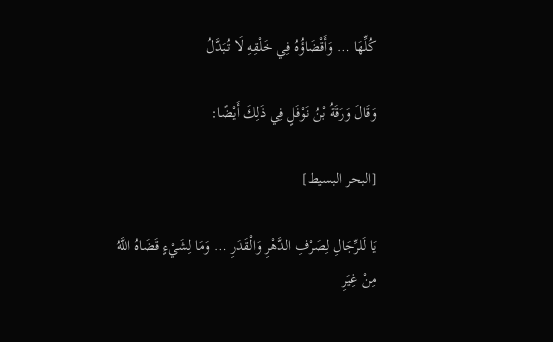كُلِّهَا … وَأَقْضَاؤُهُ فِي خَلْقِهِ لَا تُبَدَّلُ

وَقَالَ وَرَقَةُ بْنُ نَوْفَلٍ فِي ذَلِكَ أَيْضًا:

[البحر البسيط]

يَا لَلرِّجَالِ لِصَرْفِ الدَّهْرِ وَالْقَدَرِ … وَمَا لِشَيْءٍ قَضَاهُ اللَّهُ مِنْ غِيَرِ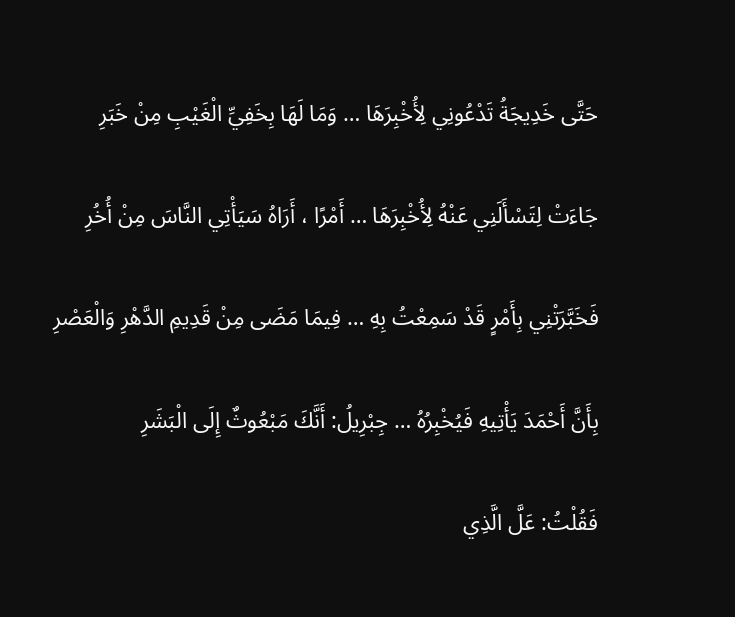حَتَّى خَدِيجَةُ تَدْعُونِي لِأُخْبِرَهَا … وَمَا لَهَا بِخَفِيِّ الْغَيْبِ مِنْ خَبَرِ

جَاءَتْ لِتَسْأَلَنِي عَنْهُ لِأُخْبِرَهَا … أَمْرًا ، أَرَاهُ سَيَأْتِي النَّاسَ مِنْ أُخُرِ

فَخَبَّرَتْنِي بِأَمْرٍ قَدْ سَمِعْتُ بِهِ … فِيمَا مَضَى مِنْ قَدِيمِ الدَّهْرِ وَالْعَصْرِ

بِأَنَّ أَحْمَدَ يَأْتِيهِ فَيُخْبِرُهُ … جِبْرِيلُ: أَنَّكَ مَبْعُوثٌ إِلَى الْبَشَرِ

فَقُلْتُ: عَلَّ الَّذِي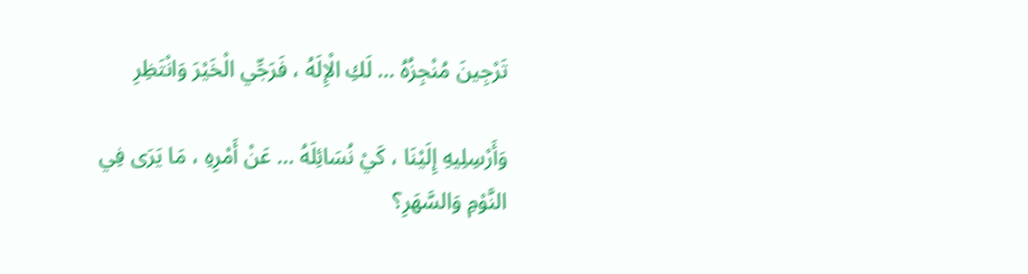تَرْجِينَ مُنْجِزُهُ … لَكِ الْإِلَهُ ، فَرَجِّي الْخَيْرَ وَانْتَظِرِ

وَأَرْسِلِيهِ إِلَيْنَا ، كَيْ نُسَائِلَهُ … عَنْ أَمْرِهِ ، مَا يَرَى فِي النَّوْمِ وَالسَّهَرِ؟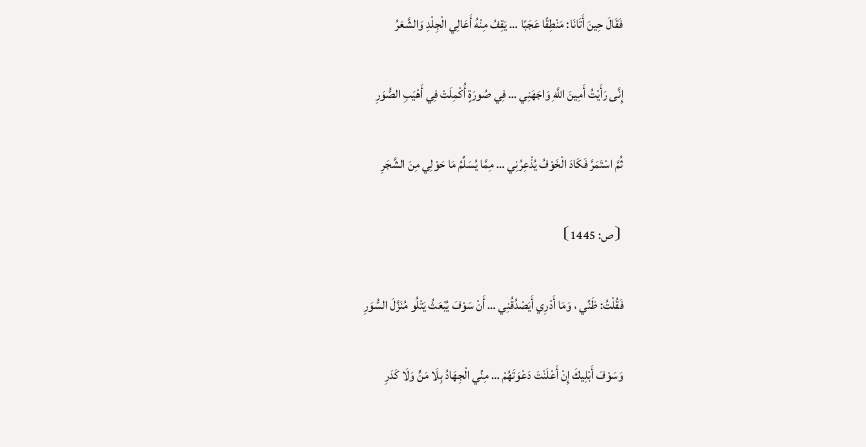فَقَالَ حِينَ أَتَانَا: مَنْطِقًا عَجَبًا … يَقِفُ مِنْهُ أَعَالِي الْجِلْدِ وَالشَّعَرُ

إِنَّى رَأَيْتُ أَمِينَ اللَّهِ وَاجَهَنِي … فِي صُورَةٍ أُكْمِلَتْ فِي أَهْيَبِ الصُّوَرِ

ثُمَّ اسْتَمَرَّ فَكَادَ الْخَوْفُ يُذْعِرُنِي … مِمَّا يُسَلِّمُ مَا حَوْلِي مِنَ الشَّجَرِ

⦗ص: 1445⦘

فَقُلْتُ: ظَنِّي ، وَمَا أَدْرِي أَيَصْدُقُنِي … أَنْ سَوْفَ يُبْعَثُ يَتْلُو مُنَزَّلَ السُّوَرِ

وَسَوْفَ أَبْلِيكَ إِنْ أَعْلَنْتَ دَعْوَتَهُمْ … مِنِّي الْجِهَادُ بِلَا مَنٍّ وَلَا كَدَرِ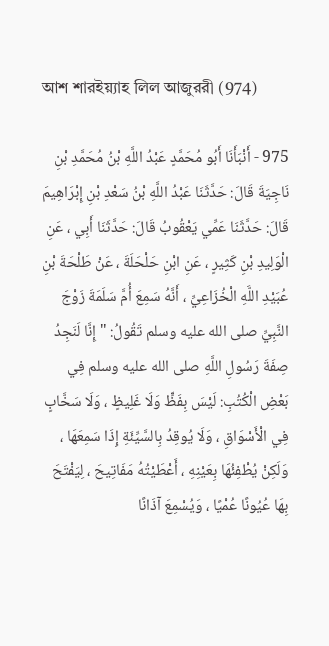আশ শারইয়্যাহ লিল আজুররী (974)

975 - أَنْبَأَنَا أَبُو مُحَمَّدٍ عَبْدُ اللَّهِ بْنُ مُحَمَّدِ بْنِ نَاجِيَةَ قَالَ: حَدَّثَنَا عَبْدُ اللَّهِ بْنُ سَعْدِ بْنِ إِبْرَاهِيمَ قَالَ: حَدَّثَنَا عَمِّي يَعْقُوبُ قَالَ: حَدَّثَنَا أَبِي ، عَنِ الْوَلِيدِ بْنِ كَثِيرٍ ، عَنِ ابْنِ حَلْحَلَةَ ، عَنْ طَلْحَةَ بْنِ عُبَيْدِ اللَّهِ الْخُزَاعِيِّ ، أَنَّهُ سَمِعَ أُمَّ سَلَمَةَ زَوْجَ النَّبِيِّ صلى الله عليه وسلم تَقُولُ: " إِنَّا لَنَجِدُ صِفَةَ رَسُولِ اللَّهِ صلى الله عليه وسلم فِي بَعْضِ الْكُتُبِ: لَيْسَ بِفَظٍّ وَلَا غَلِيظٍ ، وَلَا سَخَّابٍ فِي الْأَسْوَاقِ ، وَلَا يُوقِدُ بِالسَّيِّئَةِ إِذَا سَمِعَهَا ، وَلَكِنْ يُطْفِئُهَا بِعَيْنِهِ ، أَعْطَيْتُهُ مَفَاتِيحَ ، لِيَفْتَحَ بِهَا عُيُونًا عُمْيًا ، وَيُسْمِعَ آذَانًا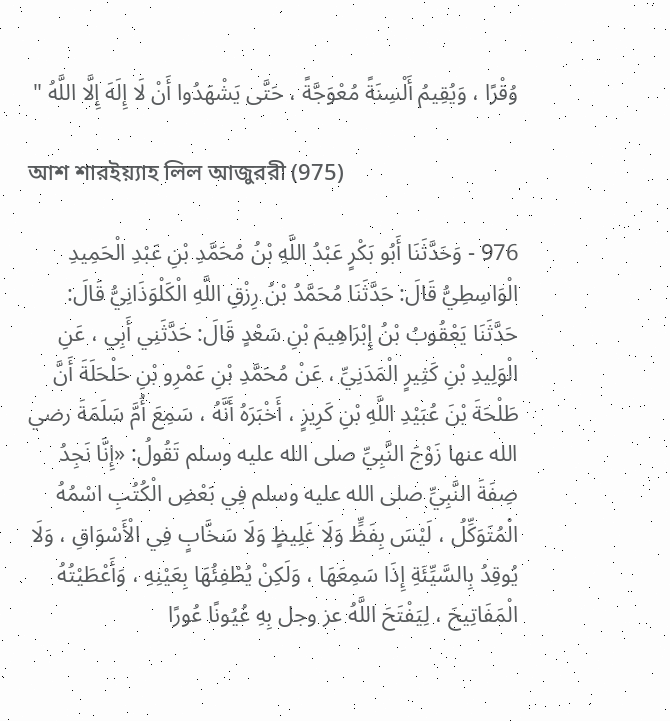وُقْرًا ، وَيُقِيمُ أَلْسِنَةً مُعْوَجَّةً ، حَتَّى يَشْهَدُوا أَنْ لَا إِلَهَ إِلَّا اللَّهُ "

আশ শারইয়্যাহ লিল আজুররী (975)

976 - وَحَدَّثَنَا أَبُو بَكْرٍ عَبْدُ اللَّهِ بْنُ مُحَمَّدِ بْنِ عَبْدِ الْحَمِيدِ الْوَاسِطِيُّ قَالَ: حَدَّثَنَا مُحَمَّدُ بْنُ رِزْقِ اللَّهِ الْكَلْوَذَانِيُّ قَالَ: حَدَّثَنَا يَعْقُوبُ بْنُ إِبْرَاهِيمَ بْنِ سَعْدٍ قَالَ: حَدَّثَنِي أَبِي ، عَنِ الْوَلِيدِ بْنِ كَثِيرٍ الْمَدَنِيِّ ، عَنْ مُحَمَّدِ بْنِ عَمْرِو بْنِ حَلْحَلَةَ أَنَّ طَلْحَةَ بْنَ عُبَيْدِ اللَّهِ بْنِ كَرِيزٍ ، أَخْبَرَهُ أَنَّهُ ، سَمِعَ أُمَّ سَلَمَةَ رضي الله عنها زَوْجَ النَّبِيِّ صلى الله عليه وسلم تَقُولُ: «إِنَّا نَجِدُ صِفَةَ النَّبِيِّ صلى الله عليه وسلم فِي بَعْضِ الْكُتُبِ اسْمُهُ الْمُتَوَكِّلُ ، لَيْسَ بِفَظٍّ وَلَا غَلِيظٍ وَلَا سَخَّابٍ فِي الْأَسْوَاقِ ، وَلَا يُوقِدُ بِالسَّيِّئَةِ إِذَا سَمِعَهَا ، وَلَكِنْ يُطْفِئُهَا بِعَيْنِهِ ، وَأَعْطَيْتُهُ الْمَفَاتِيحَ ، لِيَفْتَحَ اللَّهُ عز وجل بِهِ عُيُونًا عُورًا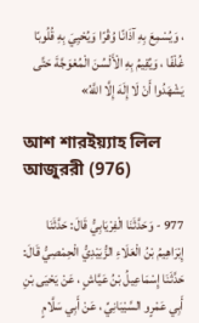، وَيُسْمِعَ بِهِ آذَانًا وُقْرًا وَيُحْيِيَ بِهِ قُلُوبًا غُلْفًا ، وَيُقِيمُ بِهِ الْأَلْسُنَ الْمُعْوَجَّةَ حَتَّى يَشْهَدُوا أَنْ لَا إِلَهَ إِلَّا اللَّهُ»

আশ শারইয়্যাহ লিল আজুররী (976)

977 - وَحَدَّثَنَا الْفِرْيَابِيُّ قَالَ: حَدَّثَنَا إِبْرَاهِيمُ بْنُ الْعَلَاءِ الزُّبَيْدِيُّ الْحِمْصِيُّ قَالَ: حَدَّثَنَا إِسْمَاعِيلُ بْنُ عَيَّاشٍ ، عَنْ يَحْيَى بْنِ أَبِي عَمْرٍو السَّيْبَانِيِّ ، عَنْ أَبِي سَلَّامٍ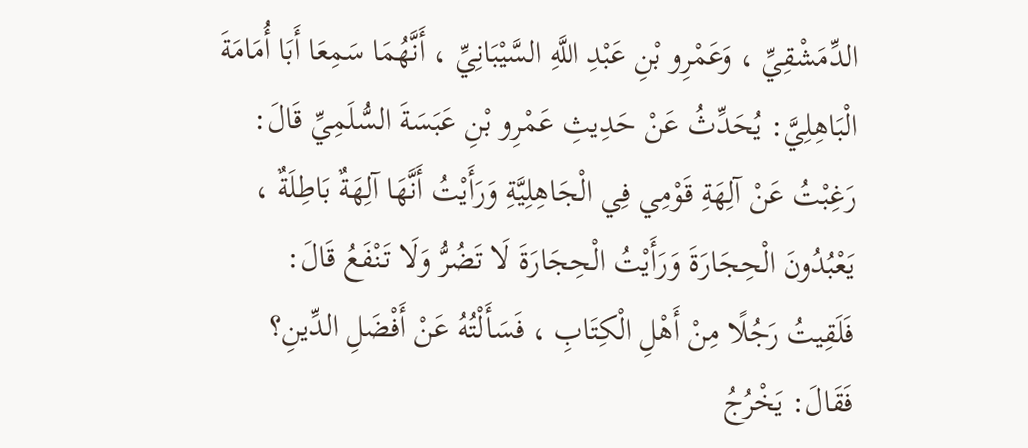الدِّمَشْقِيِّ ، وَعَمْرِو بْنِ عَبْدِ اللَّهِ السَّيْبَانِيِّ ، أَنَّهُمَا سَمِعَا أَبَا أُمَامَةَ الْبَاهِلِيَّ: يُحَدِّثُ عَنْ حَدِيثِ عَمْرِو بْنِ عَبَسَةَ السُّلَمِيِّ قَالَ: رَغِبْتُ عَنْ آلِهَةِ قَوْمِي فِي الْجَاهِلِيَّةِ وَرَأَيْتُ أَنَّهَا آلِهَةٌ بَاطِلَةٌ ، يَعْبُدُونَ الْحِجَارَةَ وَرَأَيْتُ الْحِجَارَةَ لَا تَضُرُّ وَلَا تَنْفَعُ قَالَ: فَلَقِيتُ رَجُلًا مِنْ أَهْلِ الْكِتَابِ ، فَسَأَلْتُهُ عَنْ أَفْضَلِ الدِّينِ؟ فَقَالَ: يَخْرُجُ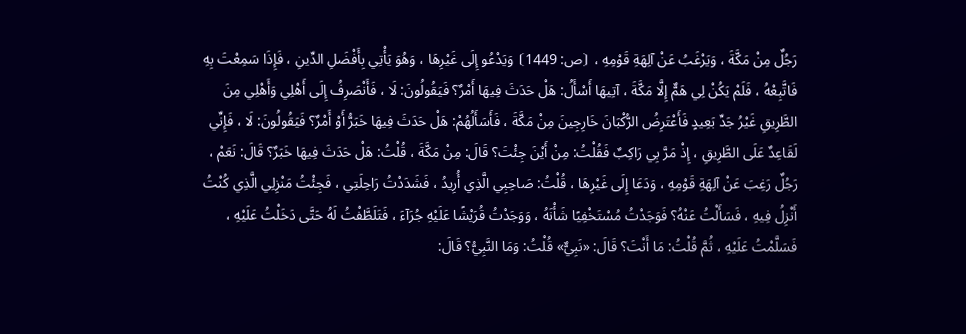رَجُلٌ مِنْ مَكَّةَ ، وَيَرْغَبُ عَنْ آلِهَةِ قَوْمِهِ ، ⦗ص: 1449⦘ وَيَدْعُو إِلَى غَيْرِهَا ، وَهُوَ يَأْتِي بِأَفْضَلِ الدِّينِ ، فَإِذَا سَمِعْتَ بِهِ فَاتَّبِعْهُ ، فَلَمْ يَكُنْ لِي هَمٌّ إِلَّا مَكَّةَ ، آتِيهَا أَسْأَلُ: هَلْ حَدَثَ فِيهَا أَمْرٌ؟ فَيَقُولُونَ: لَا ، فَأَنْصَرِفُ إِلَى أَهْلِي وَأَهْلِي مِنَ الطَّرِيقِ غَيْرُ جَدِّ بَعِيدٍ فَأَعْتَرِضُ الرُّكْبَانَ خَارِجِينَ مِنْ مَكَّةَ ، فَأَسَأَلُهُمْ: هَلْ حَدَثَ فِيهَا خَبَرُّ أَوْ أَمْرٌ؟ فَيَقُولُونَ: لَا ، فَإِنِّي لَقَاعِدٌ عَلَى الطَّرِيقِ ، إِذْ مَرَّ بِي رَاكِبٌ فَقُلْتُ: مِنْ أَيْنَ جِئْتَ؟ قَالَ: مِنْ مَكَّةَ ، قُلْتُ: هَلْ حَدَثَ فِيهَا خَبَرٌ؟ قَالَ: نَعَمْ ، رَجُلٌ رَغِبَ عَنْ آلِهَةِ قَوْمِهِ ، وَدَعَا إِلَى غَيْرِهَا ، قُلْتُ: صَاحِبِي الَّذِي أُرِيدُ ، فَشَدَدْتُ رَاحِلَتِي ، فَجِئْتُ مَنْزِلِي الَّذِي كُنْتُ أَنْزِلُ فِيهِ ، فَسَأَلْتُ عَنْهُ؟ فَوَجَدْتُ مُسْتَخْفِيًا شَأْنَهُ ، وَوَجَدْتُ قُرَيْشًا عَلَيْهِ جُرَآءَ ، فَتَلَطَّفْتُ لَهُ حَتَّى دَخَلْتُ عَلَيْهِ ، فَسَلَّمْتُ عَلَيْهِ ، ثُمَّ قُلْتُ: مَا أَنْتَ؟ قَالَ: «نَبِيٌّ» قُلْتُ: وَمَا النَّبِيُّ؟ قَالَ: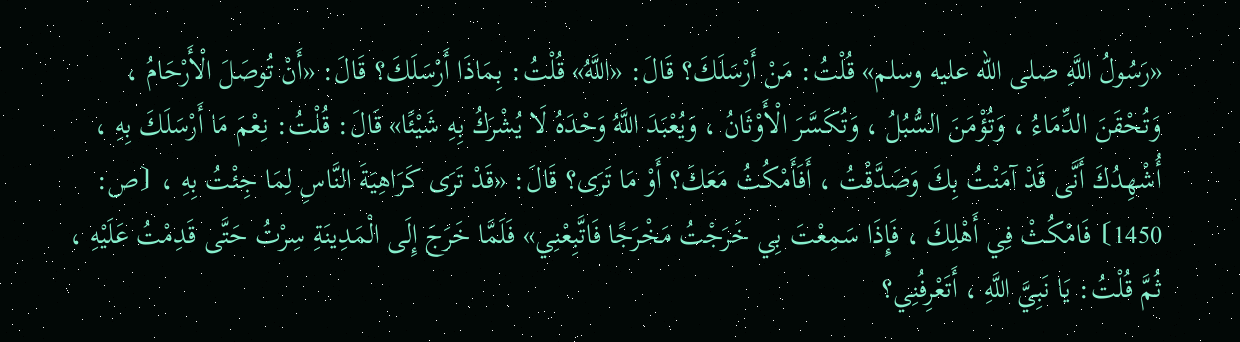«رَسُولُ اللَّهِ صلى الله عليه وسلم» قُلْتُ: مَنْ أَرْسَلَكَ؟ قَالَ: «اللَّهُ» قُلْتُ: بِمَاذَا أَرْسَلَكَ؟ قَالَ: «أَنْ تُوصَلَ الْأَرْحَامُ ، وَتُحْقَنَ الدِّمَاءُ ، وَتُؤْمَنَ السُّبُلُ ، وَتُكَسَّرَ الْأَوْثَانُ ، وَيُعْبَدَ اللَّهُ وَحْدَهُ لَا يُشْرَكُ بِهِ شَيْئًا» قَالَ: قُلْتُ: نِعْمَ مَا أَرْسَلَكَ بِهِ ، أُشْهِدُكَ أَنَّى قَدْ آمَنْتُ بِكَ وَصَدَّقْتُ ، أَفَأَمْكُثُ مَعَكَ؟ أَوْ مَا تَرَى؟ قَالَ: «قَدْ تَرَى كَرَاهِيَةَ النَّاسِ لِمَا جِئْتُ بِهِ ، ⦗ص: 1450⦘ فَامْكُثْ فِي أَهْلِكَ ، فَإِذَا سَمِعْتَ بِي خَرَجْتُ مَخْرَجًا فَاتَّبِعْنِي» فَلَمَّا خَرَجَ إِلَى الْمَدِينَةِ سِرْتُ حَتَّى قَدِمْتُ عَلَيْهِ ، ثُمَّ قُلْتُ: يَا نَبِيَّ اللَّهِ ، أَتَعْرِفُنِي؟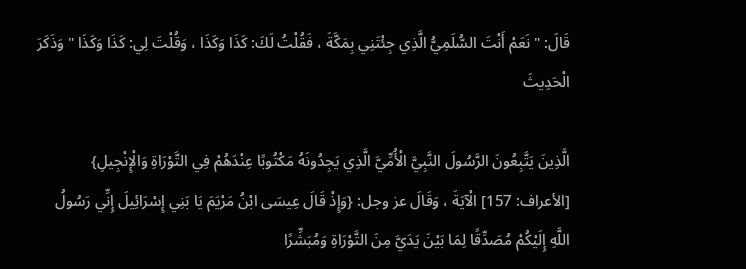قَالَ: " نَعَمْ أَنْتَ السُّلَمِيُّ الَّذِي جِئْتَنِي بِمَكَّةَ ، فَقُلْتُ لَكَ: كَذَا وَكَذَا ، وَقُلْتَ لِي: كَذَا وَكَذَا " وَذَكَرَ الْحَدِيثَ

الَّذِينَ يَتَّبِعُونَ الرَّسُولَ النَّبِيَّ الْأُمِّيَّ الَّذِي يَجِدُونَهُ مَكْتُوبًا عِنْدَهُمْ فِي التَّوْرَاةِ وَالْإِنْجِيلِ} [الأعراف: 157] الْآيَةَ ، وَقَالَ عز وجل: {وَإِذْ قَالَ عِيسَى ابْنُ مَرْيَمَ يَا بَنِي إِسْرَائِيلَ إِنِّي رَسُولُ اللَّهِ إِلَيْكُمْ مُصَدِّقًا لِمَا بَيْنَ يَدَيَّ مِنَ التَّوْرَاةِ وَمُبَشِّرًا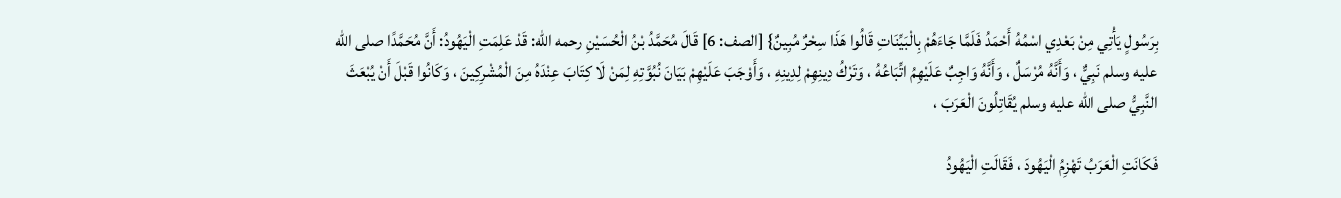بِرَسُولٍ يَأْتِي مِنْ بَعْدِي اسْمُهُ أَحْمَدُ فَلَمَّا جَاءَهُمْ بِالْبَيِّنَاتِ قَالُوا هَذَا سِحْرٌ مُبِينٌ} [الصف: 6] قَالَ مُحَمَّدُ بْنُ الْحُسَيْنِ رحمه الله: قَدْ عَلِمَتِ الْيَهُودُ: أَنَّ مُحَمَّدًا صلى الله عليه وسلم نَبِيٌّ ، وَأَنَّهُ مُرْسَلٌ ، وَأَنَّهُ وَاجِبٌ عَلَيْهِمُ اتِّبَاعُهُ ، وَتَرْكُ دِينِهِمْ لِدِينِهِ ، وَأَوْجَبَ عَلَيْهِمْ بَيَانَ نُبُوَّتِهِ لِمَنْ لَا كِتَابَ عِنْدَهُ مِنَ الْمُشْرِكِينَ ، وَكَانُوا قَبْلَ أَنْ يُبْعَثَ النَّبِيُّ صلى الله عليه وسلم يُقَاتِلُونَ الْعَرَبَ ،

فَكَانَتِ الْعَرَبُ تَهْزِمُ الْيَهُودَ ، فَقَالَتِ الْيَهُودُ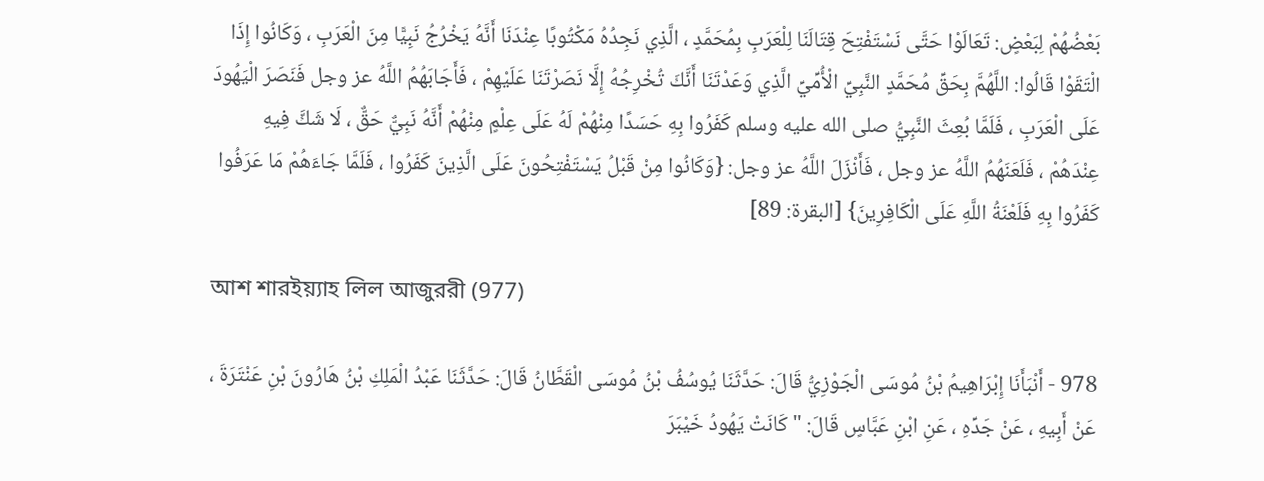بَعْضُهُمْ لِبَعْضٍ: تَعَالَوْا حَتَّى نَسْتَفْتِحَ قِتَالَنَا لِلْعَرَبِ بِمُحَمَّدٍ ، الَّذِي نَجِدُهُ مَكْتُوبًا عِنْدَنَا أَنَّهُ يَخْرُجُ نَبِيًّا مِنَ الْعَرَبِ ، وَكَانُوا إِذَا الْتَقَوْا قَالُوا: اللَّهُمَّ بِحَقِّ مُحَمَّدٍ النَّبِيِّ الْأُمِّيِّ الَّذِي وَعَدْتَنَا أَنَّكَ تُخْرِجُهُ إِلَّا نَصَرْتَنَا عَلَيْهِمْ ، فَأَجَابَهُمُ اللَّهُ عز وجل فَنَصَرَ الْيَهُودَ عَلَى الْعَرَبِ ، فَلَمَّا بُعِثَ النَّبِيُّ صلى الله عليه وسلم كَفَرُوا بِهِ حَسَدًا مِنْهُمْ لَهُ عَلَى عِلْمٍ مِنْهُمْ أَنَّهُ نَبِيٌّ حَقٌّ ، لَا شَكَّ فِيهِ عِنْدَهُمْ ، فَلَعَنَهُمُ اللَّهُ عز وجل ، فَأَنْزَلَ اللَّهُ عز وجل: {وَكَانُوا مِنْ قَبْلُ يَسْتَفْتِحُونَ عَلَى الَّذِينَ كَفَرُوا ، فَلَمَّا جَاءَهُمْ مَا عَرَفُوا كَفَرُوا بِهِ فَلَعْنَةُ اللَّهِ عَلَى الْكَافِرِينَ} [البقرة: 89]

আশ শারইয়্যাহ লিল আজুররী (977)

978 - أَنْبَأَنَا إِبْرَاهِيمُ بْنُ مُوسَى الْجَوْزِيُّ قَالَ: حَدَّثَنَا يُوسُفُ بْنُ مُوسَى الْقَطَّانُ قَالَ: حَدَّثَنَا عَبْدُ الْمَلِكِ بْنُ هَارُونَ بْنِ عَنْتَرَةَ ، عَنْ أَبِيهِ ، عَنْ جَدِّهِ ، عَنِ ابْنِ عَبَّاسٍ قَالَ: " كَانَتْ يَهُودُ خَيْبَرَ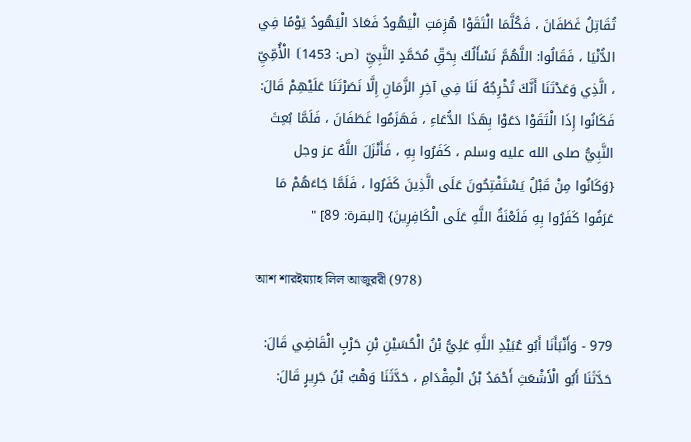تُقَاتِلُ غَطَفَانَ ، فَكُلَّمَا الْتَقَوْا هُزِمَتِ الْيَهُودُ فَعَادَ الْيَهُودُ يَوْمًا فِي الدُّنْيَا ، فَقَالُوا: اللَّهُمَّ نَسْأَلُكَ بِحَقِّ مُحَمَّدٍ النَّبِيِّ ⦗ص: 1453⦘ الْأُمِّيِّ ، الَّذِي وَعَدْتَنَا أَنَّكَ تُخْرِجُهُ لَنَا فِي آخِرِ الزَّمَانِ إِلَّا نَصَرْتَنَا عَلَيْهِمْ قَالَ: فَكَانُوا إِذَا الْتَقَوْا دَعَوْا بِهَذَا الدُّعَاءِ ، فَهَزَمُوا غَطَفَانَ ، فَلَمَّا بُعِثَ النَّبِيُّ صلى الله عليه وسلم ، كَفَرُوا بِهِ ، فَأَنْزَلَ اللَّهُ عز وجل {وَكَانُوا مِنْ قَبْلُ يَسْتَفْتِحُونَ عَلَى الَّذِينَ كَفَرُوا ، فَلَمَّا جَاءَهُمْ مَا عَرَفُوا كَفَرُوا بِهِ فَلَعْنَةُ اللَّهِ عَلَى الْكَافِرِينَ} [البقرة: 89] "

আশ শারইয়্যাহ লিল আজুররী (978)

979 - وَأَنْبَأَنَا أَبُو عُبَيْدِ اللَّهِ عَلِيُّ بْنُ الْحُسَيْنِ بْنِ حَرْبٍ الْقَاضِي قَالَ: حَدَّثَنَا أَبُو الْأَشْعَثِ أَحْمَدُ بْنُ الْمِقْدَامِ ، حَدَّثَنَا وَهْبُ بْنُ جَرِيرٍ قَالَ: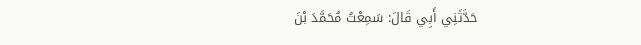حَدَّثَنِي أَبِي قَالَ: سَمِعْتُ مُحَمَّدَ بْنَ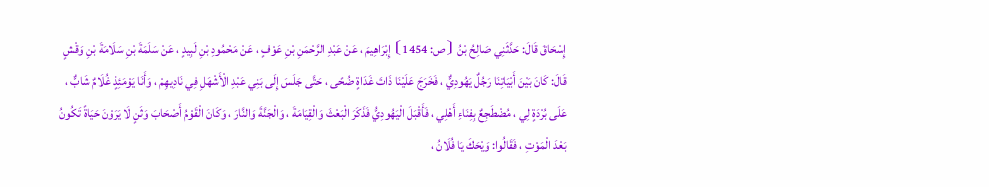إِسْحَاقَ قَالَ: حَدَّثَنِي صَالِحُ بْنُ ⦗ص: 1454⦘ إِبْرَاهِيمَ ، عَنْ عَبْدِ الرَّحْمَنِ بْنِ عَوْفٍ ، عَنْ مَحْمُودِ بْنِ لَبِيدٍ ، عَنْ سَلَمَةَ بْنِ سَلَامَةَ بْنِ وَقْشٍ قَالَ: كَانَ بَيْنَ أَبْيَاتِنَا رَجُلٌ يَهُودِيٌّ ، فَخَرَجَ عَلَيْنَا ذَاتَ غَدَاةٍ ضُحًى ، حَتَّى جَلَسَ إِلَى بَنِي عَبْدِ الْأَشْهَلِ فِي نَادِيهِمْ ، وَأَنَا يَوْمَئِذٍ غُلَامٌ شَابٌّ ، عَلَى بُرْدَةٍ لِي ، مُضْطَجِعٌ بِفِنَاءِ أَهْلِي ، فَأَقْبَلَ الْيَهُودِيُّ فَذَكَرَ الْبَعْثَ وَالْقِيَامَةَ ، وَالْجَنَّةَ وَالنَّارَ ، وَكَانَ الْقَوْمُ أَصْحَابَ وَثَنٍ لَا يَرَوْنَ حَيَاةً تَكُونُ بَعْدَ الْمَوْتِ ، فَقَالُوا: وَيْحَكَ يَا فُلَانُ ،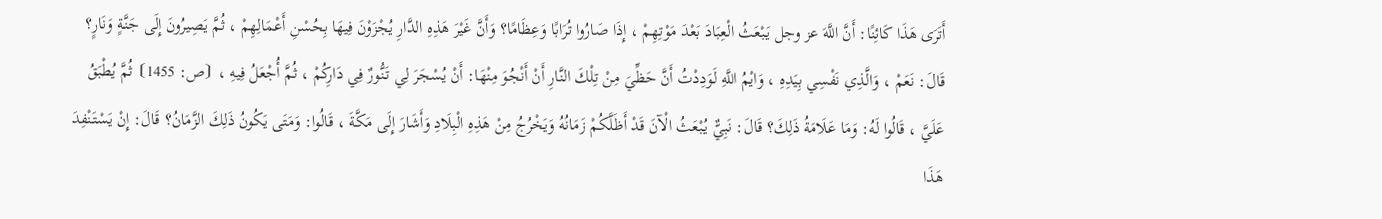أَتَرَى هَذَا كَائِنًا: أَنَّ اللَّهَ عز وجل يَبْعَثُ الْعِبَادَ بَعْدَ مَوْتِهِمْ ، إِذَا صَارُوا تُرَابًا وَعِظَامًا؟ وَأَنَّ غَيْرَ هَذِهِ الدَّارِ يُجْزَوْنَ فِيهَا بِحُسْنِ أَعْمَالِهِمْ ، ثُمَّ يَصِيرُونَ إِلَى جَنَّةٍ وَنَارٍ؟ قَالَ: نَعَمْ ، وَالَّذِي نَفْسِي بِيَدِهِ ، وَايْمُ اللَّهِ لَوَدِدْتُ أَنَّ حَظِّيَ مِنْ تِلْكَ النَّارِ أَنْ أَنْجُوَ مِنْهَا: أَنْ يُسْجَرَ لِي تَنُّورٌ فِي دَارِكُمْ ، ثُمَّ أُجْعَلُ فِيهِ ، ⦗ص: 1455⦘ ثُمَّ يُطْبَقُ عَلَيَّ ، قَالُوا لَهُ: وَمَا عَلَامَةُ ذَلِكَ؟ قَالَ: نَبِيٌّ يُبْعَثُ الْآنَ قَدْ أَظَلَّكُمْ زَمَانُهُ وَيَخْرُجُ مِنْ هَذِهِ الْبِلَادِ وَأَشَارَ إِلَى مَكَّةَ ، قَالُوا: وَمَتَى يَكُونُ ذَلِكَ الزَّمَانُ؟ قَالَ: إِنْ يَسْتَنْفِدَ هَذَا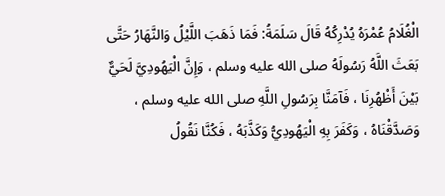الْغُلَامُ عُمْرَهُ يُدْرِكُهُ قَالَ سَلَمَةُ: فَمَا ذَهَبَ اللَّيْلُ وَالنَّهَارُ حَتَّى بَعَثَ اللَّهُ رَسُولَهُ صلى الله عليه وسلم ، وَإِنَّ الْيَهُودِيَّ لَحَيٌّ بَيْنَ أَظْهُرِنَا ، فَآمَنَّا بِرَسُولِ اللَّهِ صلى الله عليه وسلم ، وَصَدَّقْنَاهُ ، وَكَفَرَ بِهِ الْيَهُودِيُّ وَكَذَّبَهُ ، فَكُنَّا نَقُولُ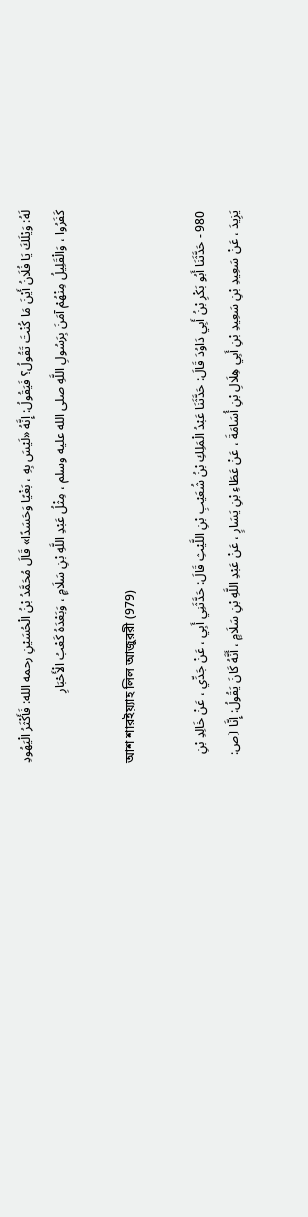لَهُ: وَيْلَكَ يَا فُلَانُ أَيْنَ مَا كُنْتَ تَقُولُ؟ فَيَقُولُ: إِنَّهُ «لَيْسَ بِهِ ، بَغْيًا وَحَسَدًا» قَالَ مُحَمَّدُ بْنُ الْحُسَيْنِ رحمه الله: فَأَكْثَرُ الْيَهُودِ كَفَرُوا ، وَالْقَلِيلُ مِنْهُمْ آمَنَ بِرَسُولِ اللَّهِ صلى الله عليه وسلم ، مِثْلُ عَبْدِ اللَّهِ بْنِ سَلَامٍ ، وَبَعْدَهُ كَعْبُ الْأَحْبَارِ

আশ শারইয়্যাহ লিল আজুররী (979)

980 - حَدَّثَنَا أَبُو بَكْرِ بْنُ أَبِي دَاوُدَ قَالَ: حَدَّثَنَا عَبْدُ الْمَلِكِ بْنُ شُعَيْبِ بْنِ اللَّيْثِ قَالَ: حَدَّثَنِي أَبِي ، عَنْ جَدِّي ، عَنْ خَالِدِ بْنِ يَزِيدَ ، عَنْ سَعِيدِ بْنِ سَعِيدِ بْنِ أَبِي هِلَالِ بْنِ أُسَامَةَ ، عَنْ عَطَاءِ بْنِ يَسَارٍ ، عَنْ عَبْدِ اللَّهِ بْنِ سَلَامٍ ، أَنَّهُ كَانَ يَقُولُ: إِنَّا ⦗ص: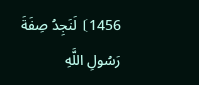1456⦘ لَنَجِدُ صِفَةَ رَسُولِ اللَّهِ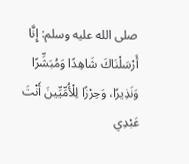صلى الله عليه وسلم: إِنَّا أَرْسَلْنَاكَ شَاهِدًا وَمُبَشِّرًا وَنَذِيرًا، وَحِرْزًا لِلْأُمِّيِّينَ أَنْتَ عَبْدِي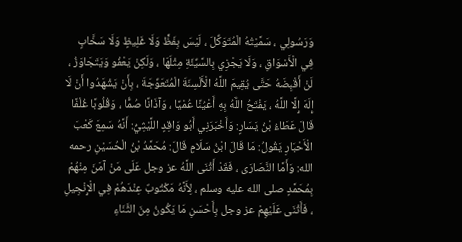وَرَسُولِي ، سَمَّيْتُهُ الْمُتَوَكِّلَ ، لَيْسَ بِفَظٍّ وَلَا غَلِيظٍ وَلَا سَخَّابٍ فِي الْأَسْوَاقِ ، وَلَا يَجْزِي بِالسَّيِّئَةِ مِثْلَهَا ، وَلَكِنْ يَعْفُو وَيَتَجَاوَزُ ، لَنْ أَقْبِضَهُ حَتَّى يُقِيمَ اللَّهُ الْأَلْسِنَةَ الْمُتَعَوِّجَةَ ، بِأَنْ يَشْهَدُوا أَنْ لَا إِلَهَ إِلَّا اللَّهُ ، يَفْتَحُ اللَّهُ بِهِ أَعْيُنًا عُمْيًا ، وَآذَانًا صُمًّا ، وَقُلُوبًا غُلْفًا قَالَ عَطَاءُ بْنُ يَسَارٍ: وَأَخْبَرَنِي أَبُو وَاقِدٍ اللَّيْثِيُّ: أَنَّهُ سَمِعَ كَعْبَ الْأَحْبَارِ يَقُولُ: مَا قَالَ ابْنُ سَلَامٍ قَالَ: مُحَمَّدُ بْنُ الْحُسَيْنِ رحمه الله: وَأَمَّا النَّصَارَى ، فَقَدْ أَثْنَى اللَّهُ عز وجل عَلَى مَنْ آمَنَ مِنْهُمْ بِمُحَمَّدٍ صلى الله عليه وسلم ، لِأَنَّهُ مَكْتُوبٌ عِنْدَهُمْ فِي الْإِنْجِيلِ ، فَأَثْنَى عَلَيْهِمْ عز وجل بِأَحْسَنِ مَا يَكُونُ مِنَ الثَّنَاءِ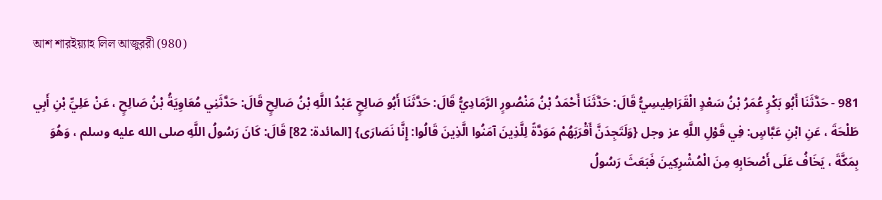আশ শারইয়্যাহ লিল আজুররী (980)

981 - حَدَّثَنَا أَبُو بَكْرٍ عُمَرُ بْنُ سَعْدٍ الْقَرَاطِيسِيُّ قَالَ: حَدَّثَنَا أَحْمَدُ بْنُ مَنْصُورٍ الرَّمَادِيُّ قَالَ: حَدَّثَنَا أَبُو صَالِحٍ عَبْدُ اللَّهِ بْنُ صَالِحٍ قَالَ: حَدَّثَنِي مُعَاوِيَةُ بْنُ صَالِحٍ ، عَنْ عَلِيِّ بْنِ أَبِي طَلْحَةَ ، عَنِ ابْنِ عَبَّاسٍ: فِي قَوْلِ اللَّهِ عز وجل {وَلَتَجِدَنَّ أَقْرَبَهُمْ مَوَدَّةً لِلَّذِينَ آمَنُوا الَّذِينَ قَالُوا: إِنَّا نَصَارَى} [المائدة: 82] قَالَ: كَانَ رَسُولُ اللَّهِ صلى الله عليه وسلم ، وَهُوَ بِمَكَّةَ ، يَخَافُ عَلَى أَصْحَابِهِ مِنَ الْمُشْرِكِينَ فَبَعَثَ رَسُولُ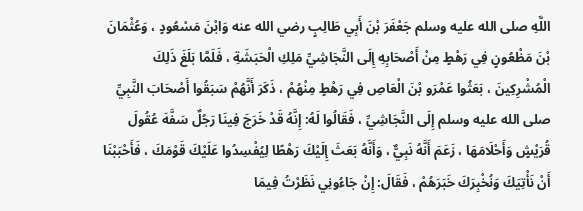اللَّهِ صلى الله عليه وسلم جَعْفَرَ بْنَ أَبِي طَالِبٍ رضي الله عنه وَابْنَ مَسْعُودٍ ، وَعُثْمَانَ بْنَ مَظْعُونٍ فِي رَهْطٍ مِنْ أَصْحَابِهِ إِلَى النَّجَاشِيِّ مَلِكِ الْحَبَشَةِ ، فَلَمَّا بَلَغَ ذَلِكَ الْمُشْرِكِينَ ، بَعَثُوا عَمْرَو بْنَ الْعَاصِ فِي رَهْطٍ مِنْهُمْ ، ذَكَرَ أَنَّهُمْ سَبَقُوا أَصْحَابَ النَّبِيِّ صلى الله عليه وسلم إِلَى النَّجَاشِيِّ ، فَقَالُوا لَهُ: إِنَّهُ قَدْ خَرَجَ فِينَا رَجُلٌ سَفَّهَ عُقُولَ قُرَيْشٍ وَأَحْلَامَهَا ، زَعَمَ أَنَّهُ نَبِيٌّ ، وَأَنَّهُ بَعَثَ إِلَيْكَ رَهْطًا لِيُفْسِدُوا عَلَيْكَ قَوْمَكَ ، فَأَحْبَبْنَا أَنْ نَأْتِيَكَ وَنُخْبِرَكَ خَبَرَهُمْ ، فَقَالَ: إِنْ جَاءُونِي نَظَرْتُ فِيمَا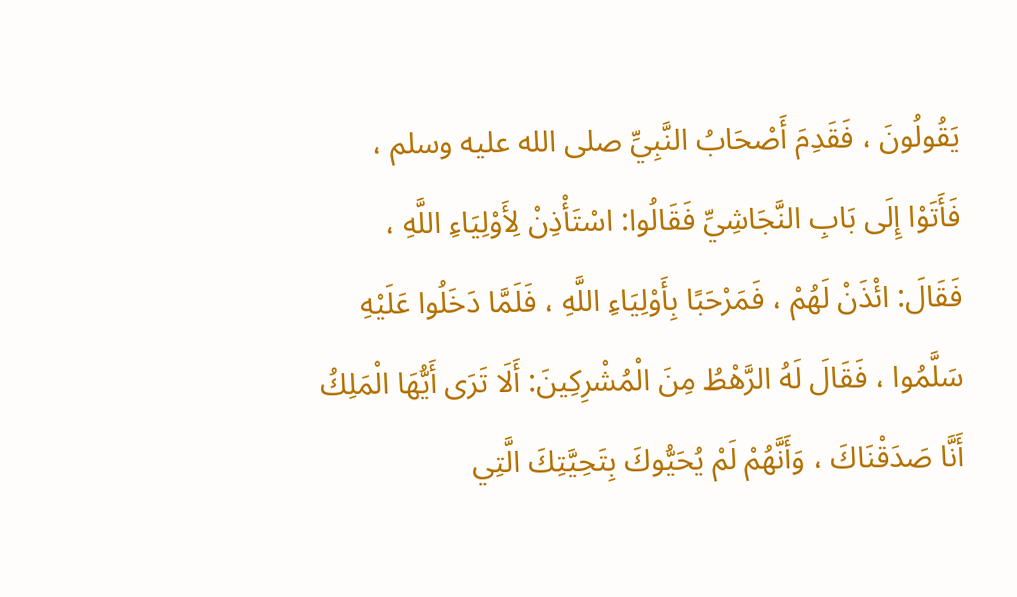يَقُولُونَ ، فَقَدِمَ أَصْحَابُ النَّبِيِّ صلى الله عليه وسلم ، فَأَتَوْا إِلَى بَابِ النَّجَاشِيِّ فَقَالُوا: اسْتَأْذِنْ لِأَوْلِيَاءِ اللَّهِ ، فَقَالَ: ائْذَنْ لَهُمْ ، فَمَرْحَبًا بِأَوْلِيَاءِ اللَّهِ ، فَلَمَّا دَخَلُوا عَلَيْهِ سَلَّمُوا ، فَقَالَ لَهُ الرَّهْطُ مِنَ الْمُشْرِكِينَ: أَلَا تَرَى أَيُّهَا الْمَلِكُ أَنَّا صَدَقْنَاكَ ، وَأَنَّهُمْ لَمْ يُحَيُّوكَ بِتَحِيَّتِكَ الَّتِي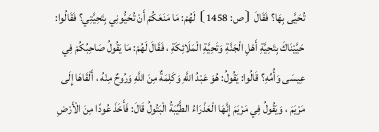تُحَيَّى بِهَا؟ فَقَالَ ⦗ص: 1458⦘ لَهُمْ: مَا مَنَعَكُمْ أَنْ تُحَيُّونِي بِتَحِيَّتِي؟ فَقَالُوا: حَيَّيْنَاكَ بِتَحِيَّةِ أَهْلِ الْجَنَّةِ وَتَحِيَّةِ الْمَلَائِكَةِ ، فَقَالَ لَهُمْ: مَا يَقُولُ صَاحِبُكُمْ فِي عِيسَى وَأُمِّهِ؟ قَالُوا: يَقُولُ: هُوَ عَبْدُ اللَّهِ وَكَلِمَةٌ مِنَ اللَّهِ وَرُوحٌ مِنْهُ ، أَلْقَاهَا إِلَى مَرْيَمَ ، وَيَقُولُ فِي مَرْيَمَ إِنَّهَا الْعَذْرَاءُ الطَّيِّبَةُ الْبَتُولُ قَالَ: فَأَخَذَ عُودًا مِنَ الْأَرْضِ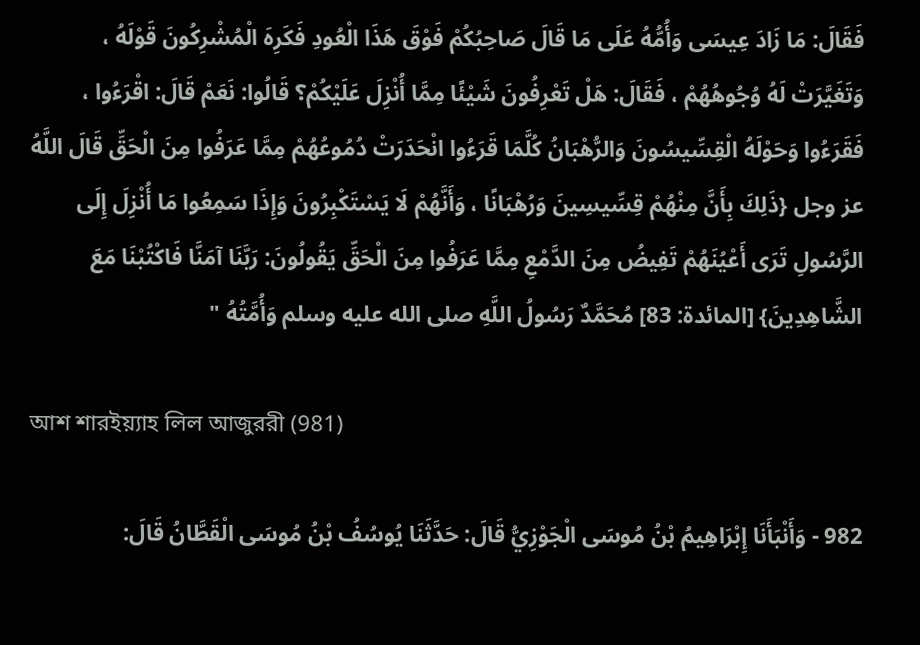فَقَالَ: مَا زَادَ عِيسَى وَأُمُّهُ عَلَى مَا قَالَ صَاحِبُكُمْ فَوْقَ هَذَا الْعُودِ فَكَرِهَ الْمُشْرِكُونَ قَوْلَهُ ، وَتَغَيَّرَتْ لَهُ وُجُوهُهُمْ ، فَقَالَ: هَلْ تَعْرِفُونَ شَيْئًا مِمَّا أُنْزِلَ عَلَيْكُمْ؟ قَالُوا: نَعَمْ قَالَ: اقْرَءُوا ، فَقَرَءُوا وَحَوْلَهُ الْقِسِّيسُونَ وَالرُّهْبَانُ كُلَّمَا قَرَءُوا انْحَدَرَتْ دُمُوعُهُمْ مِمَّا عَرَفُوا مِنَ الْحَقِّ قَالَ اللَّهُ عز وجل {ذَلِكَ بِأَنَّ مِنْهُمْ قِسِّيسِينَ وَرُهْبَانًا ، وَأَنَّهُمْ لَا يَسْتَكْبِرُونَ وَإِذَا سَمِعُوا مَا أُنْزِلَ إِلَى الرَّسُولِ تَرَى أَعْيُنَهُمْ تَفِيضُ مِنَ الدَّمْعِ مِمَّا عَرَفُوا مِنَ الْحَقِّ يَقُولُونَ: رَبَّنَا آمَنَّا فَاكْتُبْنَا مَعَ الشَّاهِدِينَ} [المائدة: 83] مُحَمَّدٌ رَسُولُ اللَّهِ صلى الله عليه وسلم وَأُمَّتُهُ "

আশ শারইয়্যাহ লিল আজুররী (981)

982 - وَأَنْبَأَنَا إِبْرَاهِيمُ بْنُ مُوسَى الْجَوْزِيُّ قَالَ: حَدَّثَنَا يُوسُفُ بْنُ مُوسَى الْقَطَّانُ قَالَ: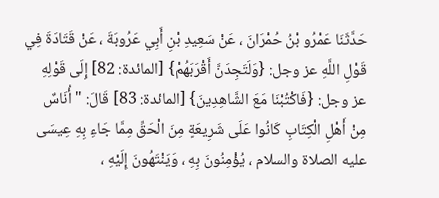حَدَّثَنَا عَمْرُو بْنُ حُمْرَانَ ، عَنْ سَعِيدِ بْنِ أَبِي عَرُوبَةَ ، عَنْ قَتَادَةَ فِي قَوْلِ اللَّهِ عز وجل: {وَلَتَجِدَنَّ أَقْرَبَهُمْ} [المائدة: 82] إِلَى قَوْلِهِ عز وجل: {فَاكْتُبْنَا مَعَ الشَّاهِدِينَ} [المائدة: 83] قَالَ: " أُنَاسٌ مِنْ أَهْلِ الْكِتَابِ كَانُوا عَلَى شَرِيعَةٍ مِنَ الْحَقِّ مِمَّا جَاءِ بِهِ عِيسَى عليه الصلاة والسلام ، يُؤْمِنُونَ بِهِ ، وَيَنْتَهُونَ إِلَيْهِ ،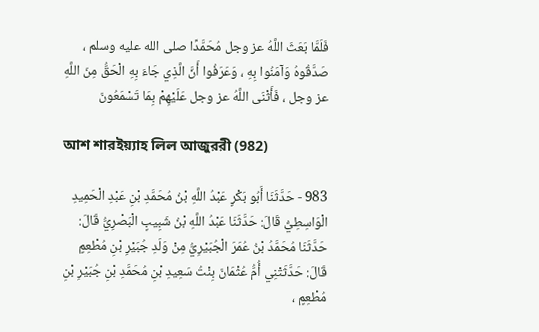فَلَمَّا بَعَثَ اللَّهُ عز وجل مُحَمَّدًا صلى الله عليه وسلم ، صَدَّقُوهُ وَآمَنُوا بِهِ ، وَعَرَفُوا أَنَّ الَّذِي جَاءَ بِهِ الْحَقُّ مِنَ اللَّهِ عز وجل ، فَأَثْنَى اللَّهُ عز وجل عَلَيْهِمْ بِمَا تَسْمَعُونَ

আশ শারইয়্যাহ লিল আজুররী (982)

983 - حَدَّثَنَا أَبُو بَكْرٍ عَبْدُ اللَّهِ بْنُ مُحَمَّدِ بْنِ عَبْدِ الْحَمِيدِ الْوَاسِطِيُّ قَالَ: حَدَّثَنَا عَبْدُ اللَّهِ بْنُ شَبِيبٍ الْبَصْرِيُّ قَالَ: حَدَّثَنَا مُحَمَّدُ بْنُ عُمَرَ الْجُبَيْرِيُّ مِنْ وَلَدِ جُبَيْرِ بْنِ مُطْعِمٍ قَالَ: حَدَّثَتْنِي أُمُّ عُثْمَانَ بِنْتُ سَعِيدِ بْنِ مُحَمَّدِ بْنِ جُبَيْرِ بْنِ مُطْعِمٍ ،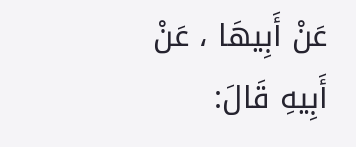عَنْ أَبِيهَا ، عَنْ أَبِيهِ قَالَ: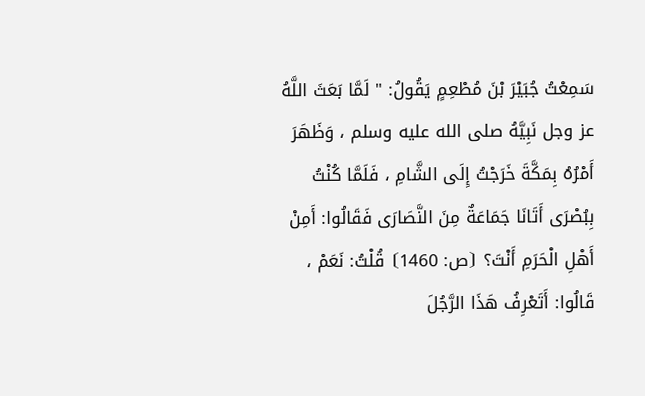سَمِعْتُ جُبَيْرَ بْنَ مُطْعِمٍ يَقُولُ: " لَمَّا بَعَثَ اللَّهُ عز وجل نَبِيَّهُ صلى الله عليه وسلم ، وَظَهَرَ أَمْرُهُ بِمَكَّةَ خَرَجْتُ إِلَى الشَّامِ ، فَلَمَّا كُنْتُ بِبُصْرَى أَتَانَا جَمَاعَةٌ مِنَ النَّصَارَى فَقَالُوا: أَمِنْ أَهْلِ الْحَرَمِ أَنْتَ؟ ⦗ص: 1460⦘ قُلْتُ: نَعَمْ ، قَالُوا: أَتَعْرِفُ هَذَا الرَّجُلَ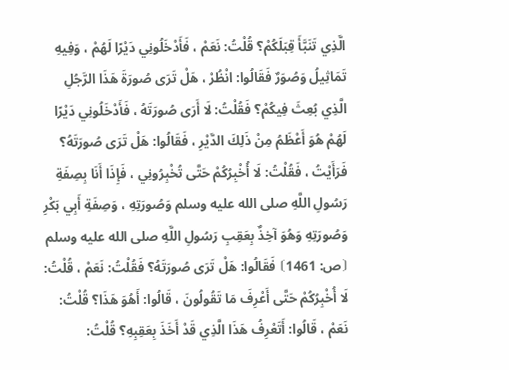الَّذِي تَنَبَّأَ قِبَلَكُمْ؟ قُلْتُ: نَعَمْ ، فَأَدْخَلُونِي دَيْرًا لَهُمْ ، وَفِيهِ تَمَاثِيلُ وَصُوَرٌ فَقَالُوا: انْظُرْ ، هَلْ تَرَى صُورَةَ هَذَا الرَّجُلِ الَّذِي بُعِثَ فِيكُمْ؟ فَقُلْتُ: لَا أَرَى صُورَتَهُ ، فَأَدْخَلُونِي دَيْرًا لَهُمْ هُوَ أَعْظَمُ مِنْ ذَلِكَ الدَّيْرِ ، فَقَالُوا: هَلْ تَرَى صُورَتَهُ؟ فَرَأَيْتُ ، فَقُلْتُ: لَا أُخْبِرُكُمْ حَتَّى تُخْبِرُونِي ، فَإِذَا أَنَا بِصِفَةِ رَسُولِ اللَّهِ صلى الله عليه وسلم وَصُورَتِهِ ، وَصِفَةِ أَبِي بَكْرِ وَصُورَتِهِ وَهُوَ آخِذٌ بِعَقِبِ رَسُولِ اللَّهِ صلى الله عليه وسلم ⦗ص: 1461⦘ فَقَالُوا: هَلْ تَرَى صُورَتَهُ؟ فَقُلْتُ: نَعَمْ ، قُلْتُ: لَا أُخْبِرُكُمْ حَتَّى أَعْرِفَ مَا تَقُولُونَ ، قَالُوا: أَهُوَ هَذَا؟ قُلْتُ: نَعَمْ ، قَالُوا: أَتَعْرِفُ هَذَا الَّذِي قَدْ أَخَذَ بِعَقِبِهِ؟ قُلْتُ: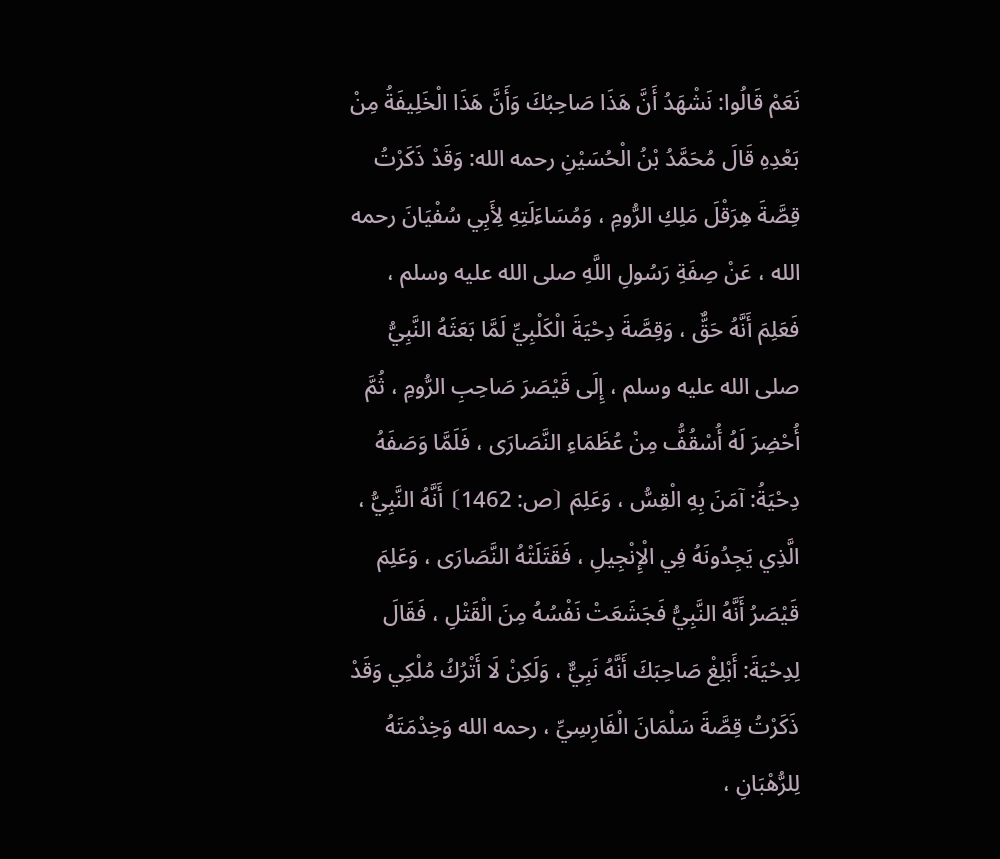نَعَمْ قَالُوا: نَشْهَدُ أَنَّ هَذَا صَاحِبُكَ وَأَنَّ هَذَا الْخَلِيفَةُ مِنْ بَعْدِهِ قَالَ مُحَمَّدُ بْنُ الْحُسَيْنِ رحمه الله: وَقَدْ ذَكَرْتُ قِصَّةَ هِرَقْلَ مَلِكِ الرُّومِ ، وَمُسَاءَلَتِهِ لِأَبِي سُفْيَانَ رحمه الله ، عَنْ صِفَةِ رَسُولِ اللَّهِ صلى الله عليه وسلم ، فَعَلِمَ أَنَّهُ حَقٌّ ، وَقِصَّةَ دِحْيَةَ الْكَلْبِيِّ لَمَّا بَعَثَهُ النَّبِيُّ صلى الله عليه وسلم ، إِلَى قَيْصَرَ صَاحِبِ الرُّومِ ، ثُمَّ أُحْضِرَ لَهُ أُسْقُفُّ مِنْ عُظَمَاءِ النَّصَارَى ، فَلَمَّا وَصَفَهُ دِحْيَةُ: آمَنَ بِهِ الْقِسُّ ، وَعَلِمَ ⦗ص: 1462⦘ أَنَّهُ النَّبِيُّ ، الَّذِي يَجِدُونَهُ فِي الْإِنْجِيلِ ، فَقَتَلَتْهُ النَّصَارَى ، وَعَلِمَ قَيْصَرُ أَنَّهُ النَّبِيُّ فَجَشَعَتْ نَفْسُهُ مِنَ الْقَتْلِ ، فَقَالَ لِدِحْيَةَ: أَبْلِغْ صَاحِبَكَ أَنَّهُ نَبِيٌّ ، وَلَكِنْ لَا أَتْرُكُ مُلْكِي وَقَدْ ذَكَرْتُ قِصَّةَ سَلْمَانَ الْفَارِسِيِّ ، رحمه الله وَخِدْمَتَهُ لِلرُّهْبَانِ ،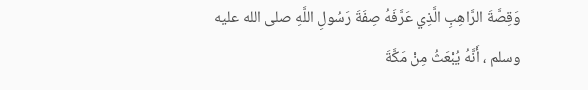وَقِصَّةَ الرَّاهِبِ الَّذِي عَرَّفَهُ صِفَةَ رَسُولِ اللَّهِ صلى الله عليه وسلم ، أَنَّهُ يُبْعَثُ مِنْ مَكَّةَ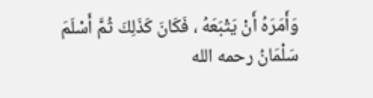وَأَمَرَهُ أَنْ يَتْبَعَهُ ، فَكَانَ كَذَلِكَ ثُمَّ أَسْلَمَ سَلْمَانُ رحمه الله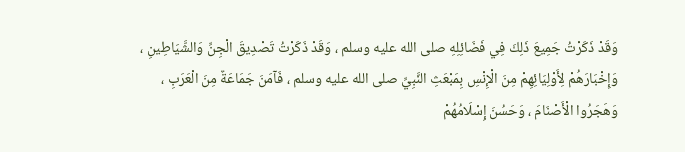وَقَدْ ذَكَرْتُ جَمِيعَ ذَلِكَ فِي فَضَائِلِهِ صلى الله عليه وسلم ، وَقَدْ ذَكَرْتُ تَصْدِيقَ الْجِنِّ وَالشَّيَاطِينِ ، وَإِخْبَارَهُمْ لِأَوْلِيَائِهِمْ مِنَ الْإِنْسِ بِمَبْعَثِ النَّبِيِّ صلى الله عليه وسلم ، فَآمَنَ جَمَاعَةٌ مِنَ الْعَرَبِ ، وَهَجَرُوا الْأَصْنَامَ ، وَحَسُنَ إِسْلَامُهُمْ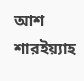আশ শারইয়্যাহ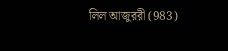লিল আজুররী (983)